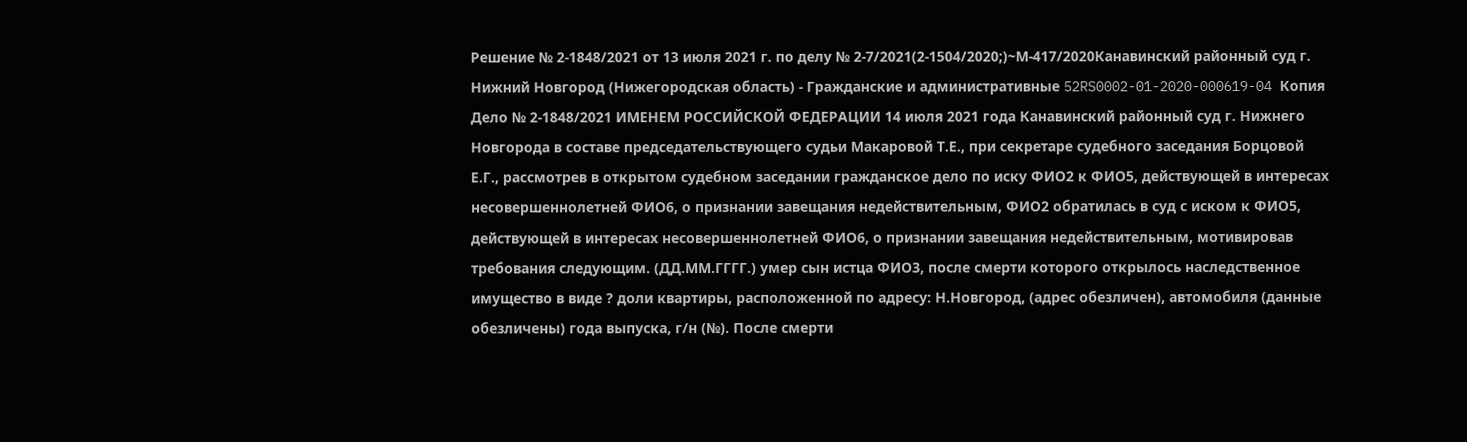Решение № 2-1848/2021 от 13 июля 2021 г. по делу № 2-7/2021(2-1504/2020;)~М-417/2020Канавинский районный суд г. Нижний Новгород (Нижегородская область) - Гражданские и административные 52RS0002-01-2020-000619-04 Копия Дело № 2-1848/2021 ИМЕНЕМ РОССИЙСКОЙ ФЕДЕРАЦИИ 14 июля 2021 года Канавинский районный суд г. Нижнего Новгорода в составе председательствующего судьи Макаровой Т.Е., при секретаре судебного заседания Борцовой Е.Г., рассмотрев в открытом судебном заседании гражданское дело по иску ФИО2 к ФИО5, действующей в интересах несовершеннолетней ФИО6, о признании завещания недействительным, ФИО2 обратилась в суд с иском к ФИО5, действующей в интересах несовершеннолетней ФИО6, о признании завещания недействительным, мотивировав требования следующим. (ДД.ММ.ГГГГ.) умер сын истца ФИО3, после смерти которого открылось наследственное имущество в виде ? доли квартиры, расположенной по адресу: Н.Новгород, (адрес обезличен), автомобиля (данные обезличены) года выпуска, г/н (№). После смерти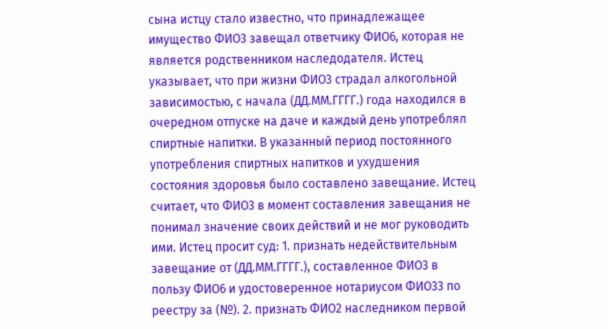сына истцу стало известно, что принадлежащее имущество ФИО3 завещал ответчику ФИО6, которая не является родственником наследодателя. Истец указывает, что при жизни ФИО3 страдал алкогольной зависимостью, с начала (ДД.ММ.ГГГГ.) года находился в очередном отпуске на даче и каждый день употреблял спиртные напитки. В указанный период постоянного употребления спиртных напитков и ухудшения состояния здоровья было составлено завещание. Истец считает, что ФИО3 в момент составления завещания не понимал значение своих действий и не мог руководить ими. Истец просит суд: 1. признать недействительным завещание от (ДД.ММ.ГГГГ.), составленное ФИО3 в пользу ФИО6 и удостоверенное нотариусом ФИО33 по реестру за (№). 2. признать ФИО2 наследником первой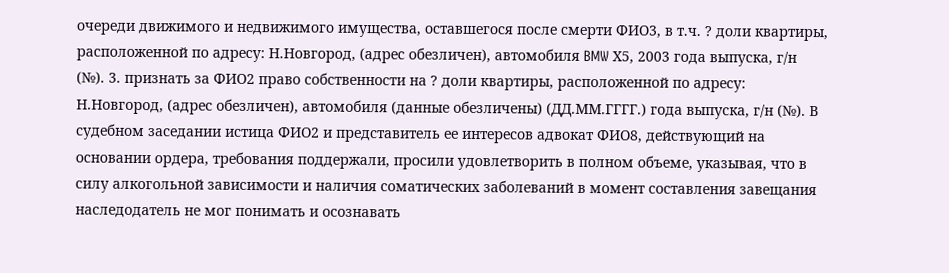очереди движимого и недвижимого имущества, оставшегося после смерти ФИО3, в т.ч. ? доли квартиры, расположенной по адресу: Н.Новгород, (адрес обезличен), автомобиля BMW Х5, 2003 года выпуска, г/н (№). 3. признать за ФИО2 право собственности на ? доли квартиры, расположенной по адресу: Н.Новгород, (адрес обезличен), автомобиля (данные обезличены) (ДД.ММ.ГГГГ.) года выпуска, г/н (№). В судебном заседании истица ФИО2 и представитель ее интересов адвокат ФИО8, действующий на основании ордера, требования поддержали, просили удовлетворить в полном объеме, указывая, что в силу алкогольной зависимости и наличия соматических заболеваний в момент составления завещания наследодатель не мог понимать и осознавать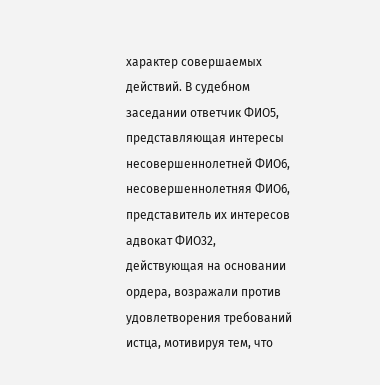характер совершаемых действий. В судебном заседании ответчик ФИО5, представляющая интересы несовершеннолетней ФИО6, несовершеннолетняя ФИО6, представитель их интересов адвокат ФИО32, действующая на основании ордера, возражали против удовлетворения требований истца, мотивируя тем, что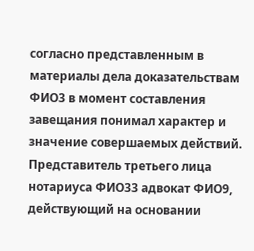согласно представленным в материалы дела доказательствам ФИО3 в момент составления завещания понимал характер и значение совершаемых действий. Представитель третьего лица нотариуса ФИО33 адвокат ФИО9, действующий на основании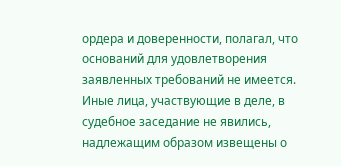ордера и доверенности, полагал, что оснований для удовлетворения заявленных требований не имеется. Иные лица, участвующие в деле, в судебное заседание не явились, надлежащим образом извещены о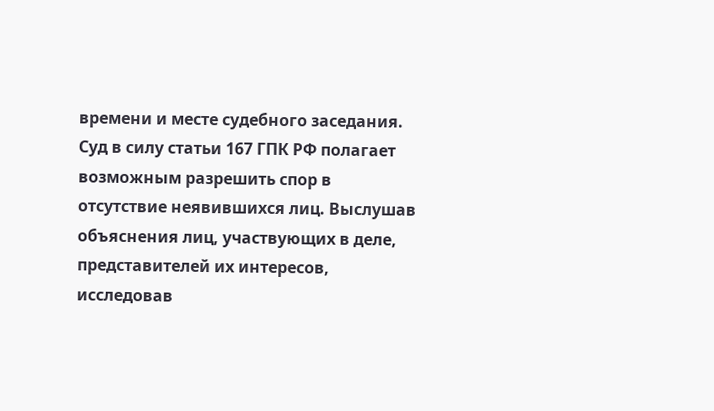времени и месте судебного заседания. Суд в силу статьи 167 ГПК РФ полагает возможным разрешить спор в отсутствие неявившихся лиц. Выслушав объяснения лиц, участвующих в деле, представителей их интересов, исследовав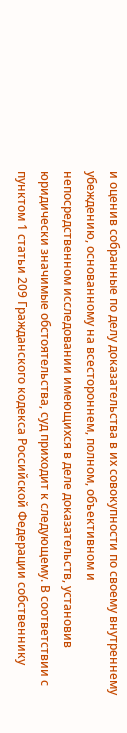и оценив собранные по делу доказательства в их совокупности по своему внутреннему убеждению, основанному на всестороннем, полном, объективном и непосредственном исследовании имеющихся в деле доказательств, установив юридически значимые обстоятельства, суд приходит к следующему. В соответствии с пунктом 1 статьи 209 Гражданского кодекса Российской Федерации собственнику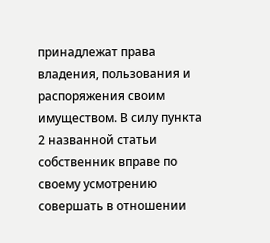принадлежат права владения, пользования и распоряжения своим имуществом. В силу пункта 2 названной статьи собственник вправе по своему усмотрению совершать в отношении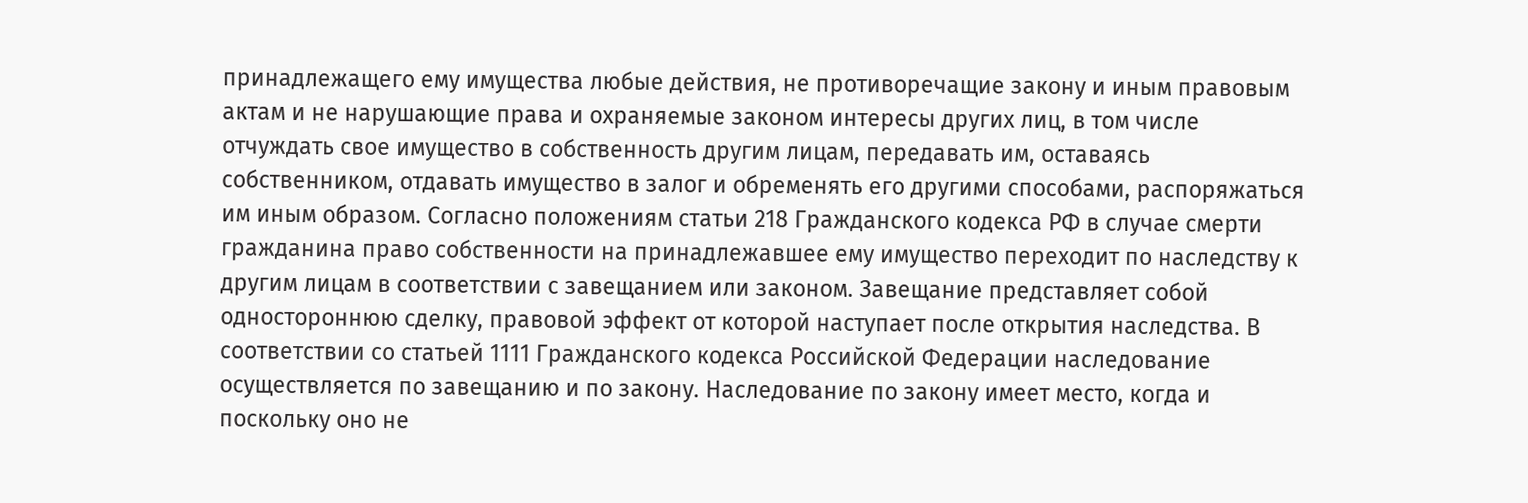принадлежащего ему имущества любые действия, не противоречащие закону и иным правовым актам и не нарушающие права и охраняемые законом интересы других лиц, в том числе отчуждать свое имущество в собственность другим лицам, передавать им, оставаясь собственником, отдавать имущество в залог и обременять его другими способами, распоряжаться им иным образом. Согласно положениям статьи 218 Гражданского кодекса РФ в случае смерти гражданина право собственности на принадлежавшее ему имущество переходит по наследству к другим лицам в соответствии с завещанием или законом. Завещание представляет собой одностороннюю сделку, правовой эффект от которой наступает после открытия наследства. В соответствии со статьей 1111 Гражданского кодекса Российской Федерации наследование осуществляется по завещанию и по закону. Наследование по закону имеет место, когда и поскольку оно не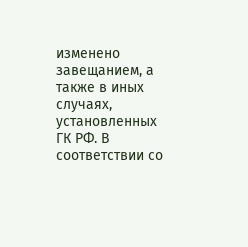изменено завещанием, а также в иных случаях, установленных ГК РФ. В соответствии со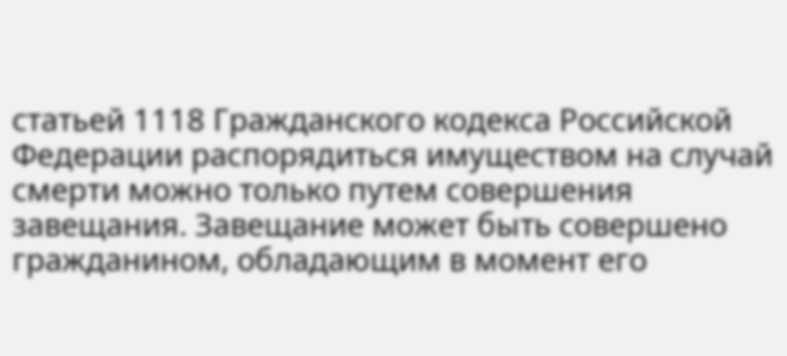статьей 1118 Гражданского кодекса Российской Федерации распорядиться имуществом на случай смерти можно только путем совершения завещания. Завещание может быть совершено гражданином, обладающим в момент его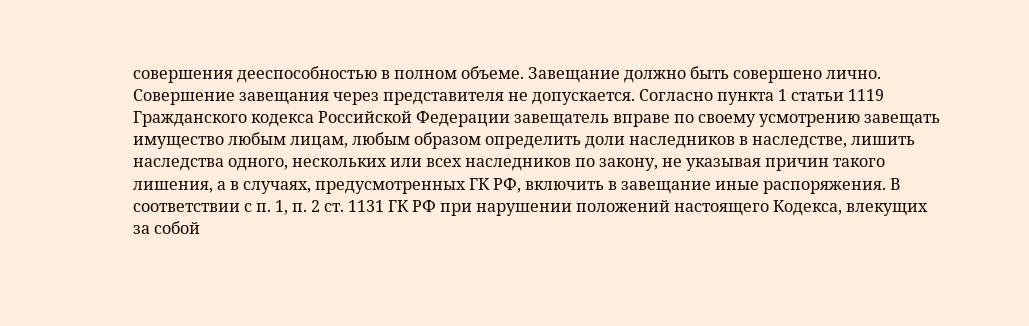совершения дееспособностью в полном объеме. Завещание должно быть совершено лично. Совершение завещания через представителя не допускается. Согласно пункта 1 статьи 1119 Гражданского кодекса Российской Федерации завещатель вправе по своему усмотрению завещать имущество любым лицам, любым образом определить доли наследников в наследстве, лишить наследства одного, нескольких или всех наследников по закону, не указывая причин такого лишения, а в случаях, предусмотренных ГК РФ, включить в завещание иные распоряжения. В соответствии с п. 1, п. 2 ст. 1131 ГК РФ при нарушении положений настоящего Кодекса, влекущих за собой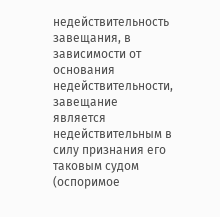недействительность завещания, в зависимости от основания недействительности, завещание является недействительным в силу признания его таковым судом (оспоримое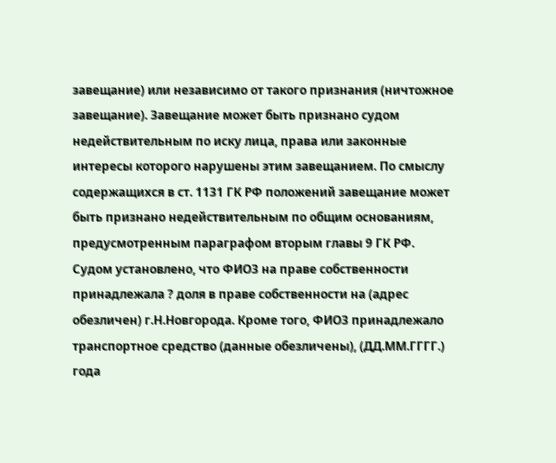завещание) или независимо от такого признания (ничтожное завещание). Завещание может быть признано судом недействительным по иску лица, права или законные интересы которого нарушены этим завещанием. По смыслу содержащихся в ст. 1131 ГК РФ положений завещание может быть признано недействительным по общим основаниям, предусмотренным параграфом вторым главы 9 ГК РФ. Судом установлено, что ФИО3 на праве собственности принадлежала ? доля в праве собственности на (адрес обезличен) г.Н.Новгорода. Кроме того, ФИО3 принадлежало транспортное средство (данные обезличены), (ДД.ММ.ГГГГ.) года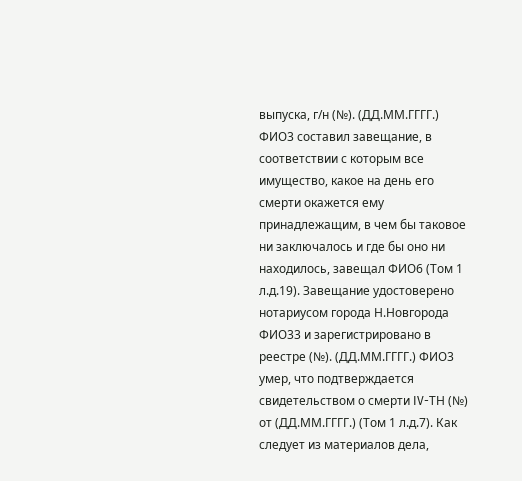выпуска, г/н (№). (ДД.ММ.ГГГГ.) ФИО3 составил завещание, в соответствии с которым все имущество, какое на день его смерти окажется ему принадлежащим, в чем бы таковое ни заключалось и где бы оно ни находилось, завещал ФИО6 (Том 1 л.д.19). Завещание удостоверено нотариусом города Н.Новгорода ФИО33 и зарегистрировано в реестре (№). (ДД.ММ.ГГГГ.) ФИО3 умер, что подтверждается свидетельством о смерти IV-ТН (№) от (ДД.ММ.ГГГГ.) (Том 1 л.д.7). Как следует из материалов дела,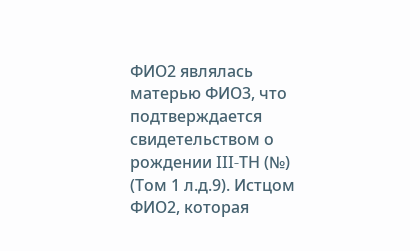ФИО2 являлась матерью ФИО3, что подтверждается свидетельством о рождении III-ТН (№) (Том 1 л.д.9). Истцом ФИО2, которая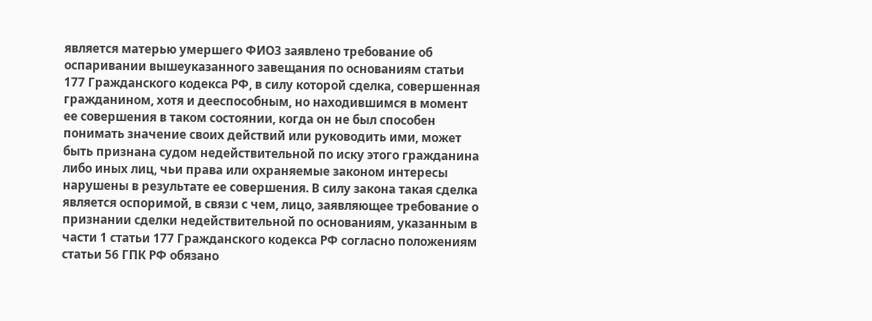является матерью умершего ФИО3 заявлено требование об оспаривании вышеуказанного завещания по основаниям статьи 177 Гражданского кодекса РФ, в силу которой сделка, совершенная гражданином, хотя и дееспособным, но находившимся в момент ее совершения в таком состоянии, когда он не был способен понимать значение своих действий или руководить ими, может быть признана судом недействительной по иску этого гражданина либо иных лиц, чьи права или охраняемые законом интересы нарушены в результате ее совершения. В силу закона такая сделка является оспоримой, в связи с чем, лицо, заявляющее требование о признании сделки недействительной по основаниям, указанным в части 1 статьи 177 Гражданского кодекса РФ согласно положениям статьи 56 ГПК РФ обязано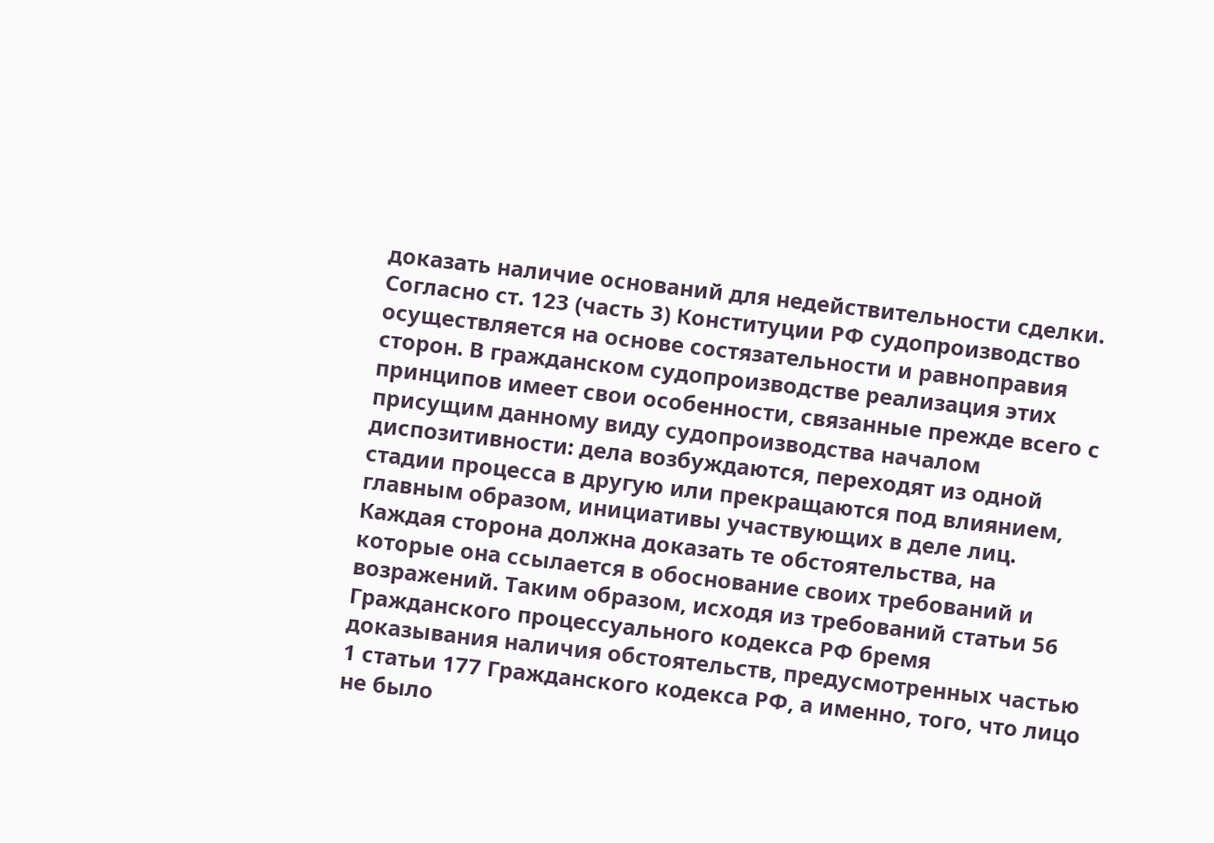доказать наличие оснований для недействительности сделки. Согласно ст. 123 (часть 3) Конституции РФ судопроизводство осуществляется на основе состязательности и равноправия сторон. В гражданском судопроизводстве реализация этих принципов имеет свои особенности, связанные прежде всего с присущим данному виду судопроизводства началом диспозитивности: дела возбуждаются, переходят из одной стадии процесса в другую или прекращаются под влиянием, главным образом, инициативы участвующих в деле лиц. Каждая сторона должна доказать те обстоятельства, на которые она ссылается в обоснование своих требований и возражений. Таким образом, исходя из требований статьи 56 Гражданского процессуального кодекса РФ бремя доказывания наличия обстоятельств, предусмотренных частью 1 статьи 177 Гражданского кодекса РФ, а именно, того, что лицо не было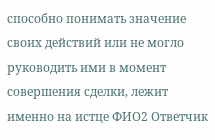способно понимать значение своих действий или не могло руководить ими в момент совершения сделки, лежит именно на истце ФИО2 Ответчик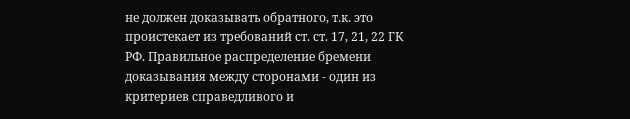не должен доказывать обратного, т.к. это проистекает из требований ст. ст. 17, 21, 22 ГК РФ. Правильное распределение бремени доказывания между сторонами - один из критериев справедливого и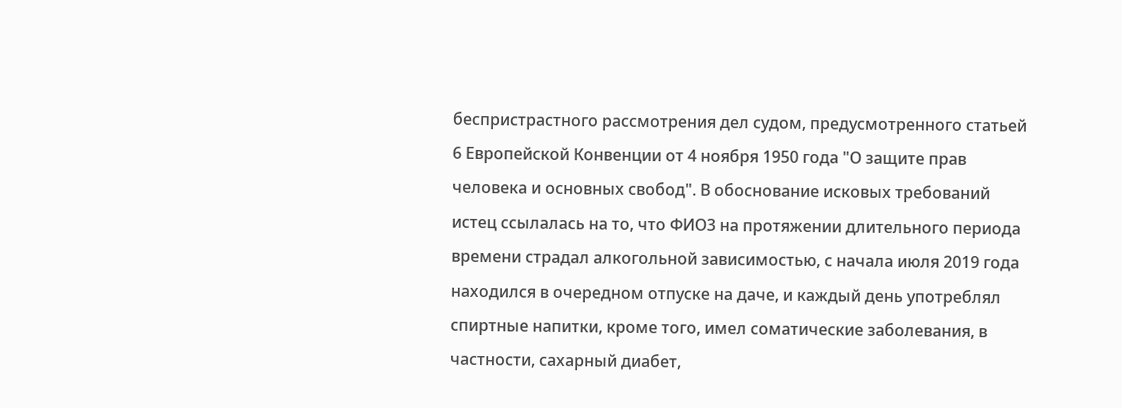беспристрастного рассмотрения дел судом, предусмотренного статьей 6 Европейской Конвенции от 4 ноября 1950 года "О защите прав человека и основных свобод". В обоснование исковых требований истец ссылалась на то, что ФИО3 на протяжении длительного периода времени страдал алкогольной зависимостью, с начала июля 2019 года находился в очередном отпуске на даче, и каждый день употреблял спиртные напитки, кроме того, имел соматические заболевания, в частности, сахарный диабет,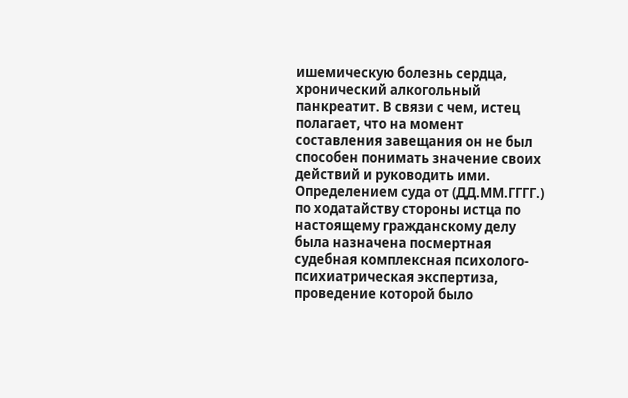ишемическую болезнь сердца, хронический алкогольный панкреатит. В связи с чем, истец полагает, что на момент составления завещания он не был способен понимать значение своих действий и руководить ими. Определением суда от (ДД.ММ.ГГГГ.) по ходатайству стороны истца по настоящему гражданскому делу была назначена посмертная судебная комплексная психолого-психиатрическая экспертиза, проведение которой было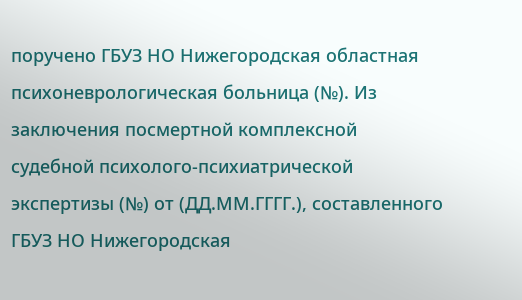поручено ГБУЗ НО Нижегородская областная психоневрологическая больница (№). Из заключения посмертной комплексной судебной психолого-психиатрической экспертизы (№) от (ДД.ММ.ГГГГ.), составленного ГБУЗ НО Нижегородская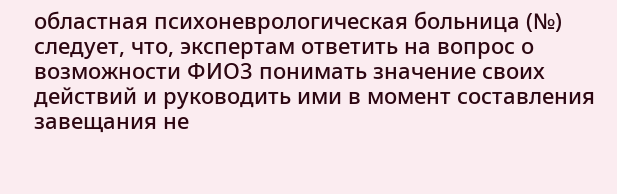областная психоневрологическая больница (№) следует, что, экспертам ответить на вопрос о возможности ФИО3 понимать значение своих действий и руководить ими в момент составления завещания не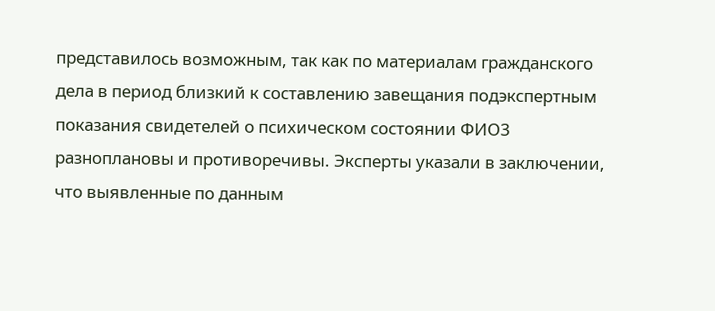представилось возможным, так как по материалам гражданского дела в период близкий к составлению завещания подэкспертным показания свидетелей о психическом состоянии ФИО3 разноплановы и противоречивы. Эксперты указали в заключении, что выявленные по данным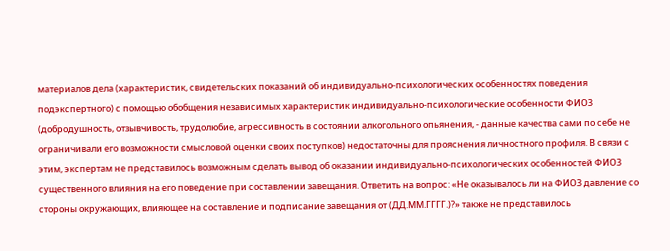материалов дела (характеристик, свидетельских показаний об индивидуально-психологических особенностях поведения подэкспертного) с помощью обобщения независимых характеристик индивидуально-психологические особенности ФИО3 (добродушность, отзывчивость, трудолюбие, агрессивность в состоянии алкогольного опьянения, - данные качества сами по себе не ограничивали его возможности смысловой оценки своих поступков) недостаточны для прояснения личностного профиля. В связи с этим, экспертам не представилось возможным сделать вывод об оказании индивидуально-психологических особенностей ФИО3 существенного влияния на его поведение при составлении завещания. Ответить на вопрос: «Не оказывалось ли на ФИО3 давление со стороны окружающих, влияющее на составление и подписание завещания от (ДД.ММ.ГГГГ.)?» также не представилось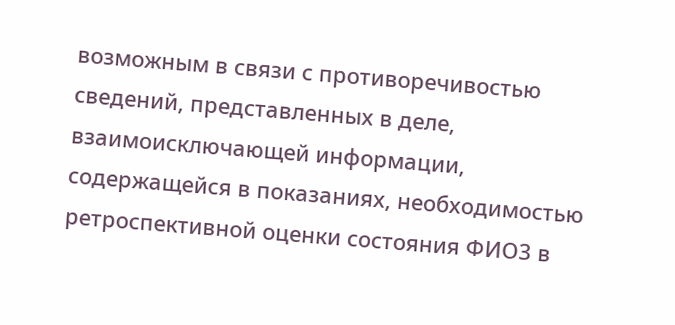возможным в связи с противоречивостью сведений, представленных в деле, взаимоисключающей информации, содержащейся в показаниях, необходимостью ретроспективной оценки состояния ФИО3 в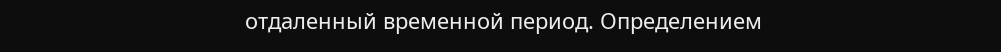отдаленный временной период. Определением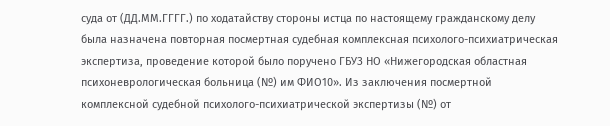суда от (ДД.ММ.ГГГГ.) по ходатайству стороны истца по настоящему гражданскому делу была назначена повторная посмертная судебная комплексная психолого-психиатрическая экспертиза, проведение которой было поручено ГБУЗ НО «Нижегородская областная психоневрологическая больница (№) им ФИО10». Из заключения посмертной комплексной судебной психолого-психиатрической экспертизы (№) от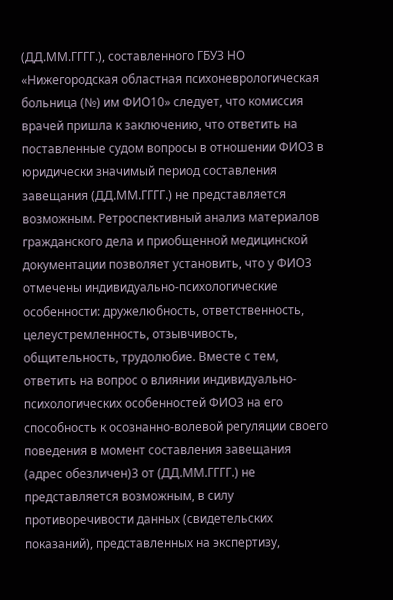(ДД.ММ.ГГГГ.), составленного ГБУЗ НО «Нижегородская областная психоневрологическая больница (№) им ФИО10» следует, что комиссия врачей пришла к заключению, что ответить на поставленные судом вопросы в отношении ФИО3 в юридически значимый период составления завещания (ДД.ММ.ГГГГ.) не представляется возможным. Ретроспективный анализ материалов гражданского дела и приобщенной медицинской документации позволяет установить, что у ФИО3 отмечены индивидуально-психологические особенности: дружелюбность, ответственность, целеустремленность, отзывчивость, общительность, трудолюбие. Вместе с тем, ответить на вопрос о влиянии индивидуально-психологических особенностей ФИО3 на его способность к осознанно-волевой регуляции своего поведения в момент составления завещания (адрес обезличен)3 от (ДД.ММ.ГГГГ.) не представляется возможным, в силу противоречивости данных (свидетельских показаний), представленных на экспертизу,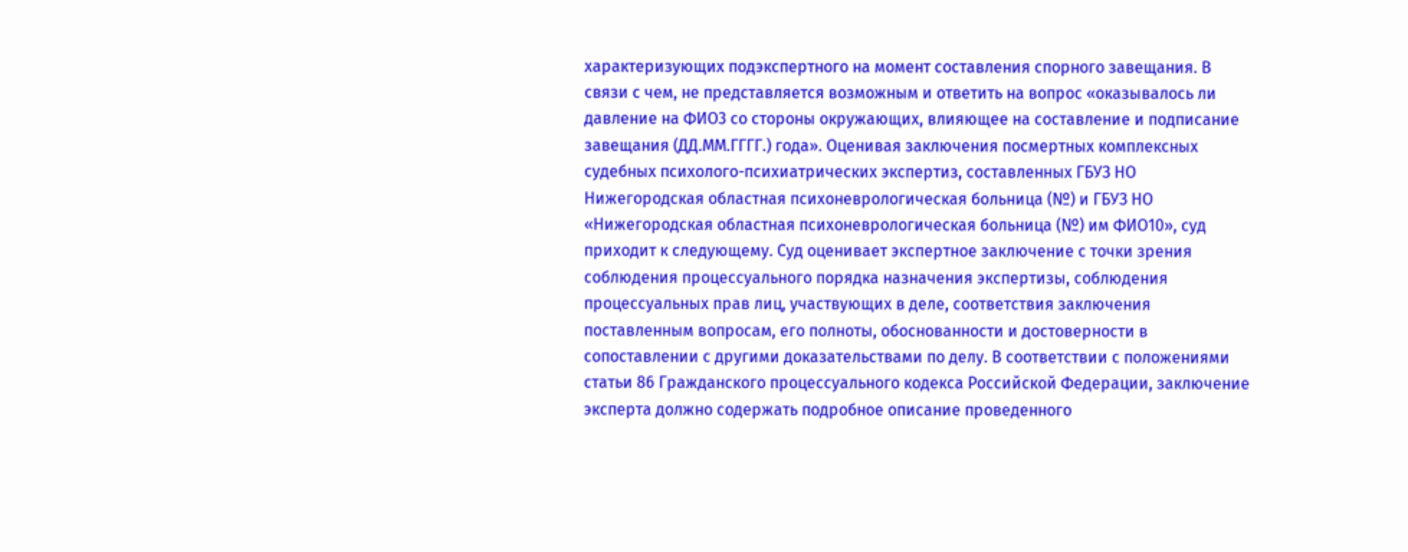характеризующих подэкспертного на момент составления спорного завещания. В связи с чем, не представляется возможным и ответить на вопрос «оказывалось ли давление на ФИО3 со стороны окружающих, влияющее на составление и подписание завещания (ДД.ММ.ГГГГ.) года». Оценивая заключения посмертных комплексных судебных психолого-психиатрических экспертиз, составленных ГБУЗ НО Нижегородская областная психоневрологическая больница (№) и ГБУЗ НО «Нижегородская областная психоневрологическая больница (№) им ФИО10», суд приходит к следующему. Суд оценивает экспертное заключение с точки зрения соблюдения процессуального порядка назначения экспертизы, соблюдения процессуальных прав лиц, участвующих в деле, соответствия заключения поставленным вопросам, его полноты, обоснованности и достоверности в сопоставлении с другими доказательствами по делу. В соответствии с положениями статьи 86 Гражданского процессуального кодекса Российской Федерации, заключение эксперта должно содержать подробное описание проведенного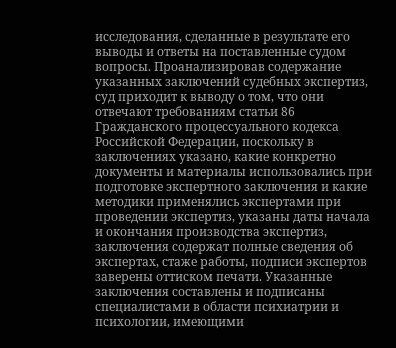исследования, сделанные в результате его выводы и ответы на поставленные судом вопросы. Проанализировав содержание указанных заключений судебных экспертиз, суд приходит к выводу о том, что они отвечают требованиям статьи 86 Гражданского процессуального кодекса Российской Федерации, поскольку в заключениях указано, какие конкретно документы и материалы использовались при подготовке экспертного заключения и какие методики применялись экспертами при проведении экспертиз, указаны даты начала и окончания производства экспертиз, заключения содержат полные сведения об экспертах, стаже работы, подписи экспертов заверены оттиском печати. Указанные заключения составлены и подписаны специалистами в области психиатрии и психологии, имеющими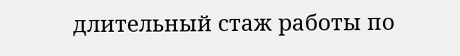длительный стаж работы по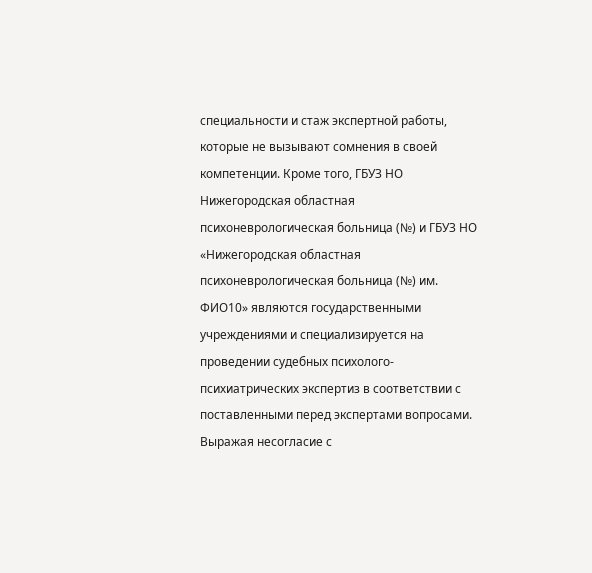специальности и стаж экспертной работы, которые не вызывают сомнения в своей компетенции. Кроме того, ГБУЗ НО Нижегородская областная психоневрологическая больница (№) и ГБУЗ НО «Нижегородская областная психоневрологическая больница (№) им. ФИО10» являются государственными учреждениями и специализируется на проведении судебных психолого-психиатрических экспертиз в соответствии с поставленными перед экспертами вопросами. Выражая несогласие с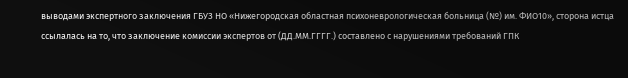выводами экспертного заключения ГБУЗ НО «Нижегородская областная психоневрологическая больница (№) им. ФИО10», сторона истца ссылалась на то, что заключение комиссии экспертов от (ДД.ММ.ГГГГ.) составлено с нарушениями требований ГПК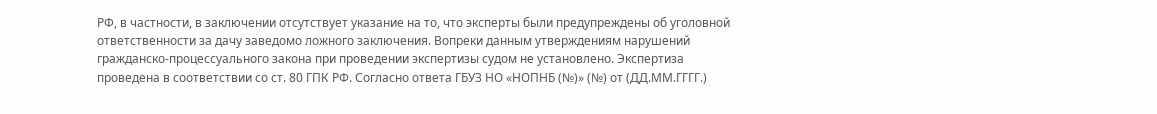РФ, в частности, в заключении отсутствует указание на то, что эксперты были предупреждены об уголовной ответственности за дачу заведомо ложного заключения. Вопреки данным утверждениям нарушений гражданско-процессуального закона при проведении экспертизы судом не установлено. Экспертиза проведена в соответствии со ст. 80 ГПК РФ. Согласно ответа ГБУЗ НО «НОПНБ (№)» (№) от (ДД.ММ.ГГГГ.)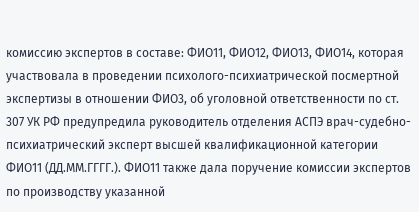комиссию экспертов в составе: ФИО11, ФИО12, ФИО13, ФИО14, которая участвовала в проведении психолого-психиатрической посмертной экспертизы в отношении ФИО3, об уголовной ответственности по ст. 307 УК РФ предупредила руководитель отделения АСПЭ врач-судебно-психиатрический эксперт высшей квалификационной категории ФИО11 (ДД.ММ.ГГГГ.). ФИО11 также дала поручение комиссии экспертов по производству указанной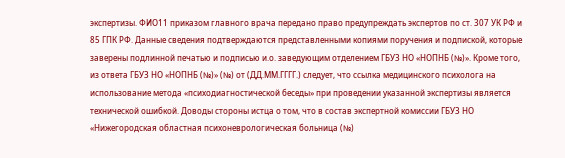экспертизы. ФИО11 приказом главного врача передано право предупреждать экспертов по ст. 307 УК РФ и 85 ГПК РФ. Данные сведения подтверждаются представленными копиями поручения и подпиской, которые заверены подлинной печатью и подписью и.о. заведующим отделением ГБУЗ НО «НОПНБ (№)». Кроме того, из ответа ГБУЗ НО «НОПНБ (№)» (№) от (ДД.ММ.ГГГГ.) следует, что ссылка медицинского психолога на использование метода «психодиагностической беседы» при проведении указанной экспертизы является технической ошибкой. Доводы стороны истца о том, что в состав экспертной комиссии ГБУЗ НО «Нижегородская областная психоневрологическая больница (№)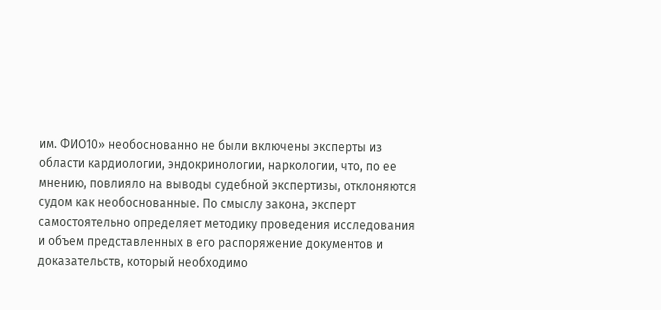им. ФИО10» необоснованно не были включены эксперты из области кардиологии, эндокринологии, наркологии, что, по ее мнению, повлияло на выводы судебной экспертизы, отклоняются судом как необоснованные. По смыслу закона, эксперт самостоятельно определяет методику проведения исследования и объем представленных в его распоряжение документов и доказательств, который необходимо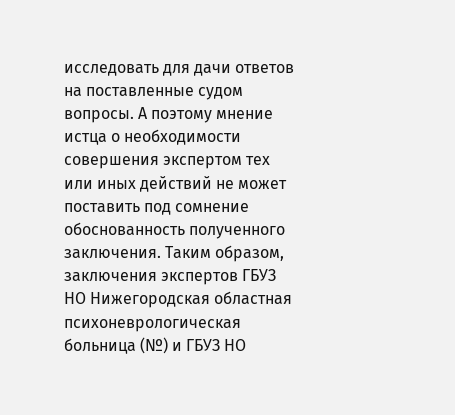исследовать для дачи ответов на поставленные судом вопросы. А поэтому мнение истца о необходимости совершения экспертом тех или иных действий не может поставить под сомнение обоснованность полученного заключения. Таким образом, заключения экспертов ГБУЗ НО Нижегородская областная психоневрологическая больница (№) и ГБУЗ НО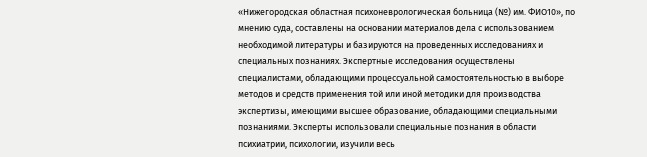«Нижегородская областная психоневрологическая больница (№) им. ФИО10», по мнению суда, составлены на основании материалов дела с использованием необходимой литературы и базируются на проведенных исследованиях и специальных познаниях. Экспертные исследования осуществлены специалистами, обладающими процессуальной самостоятельностью в выборе методов и средств применения той или иной методики для производства экспертизы, имеющими высшее образование, обладающими специальными познаниями. Эксперты использовали специальные познания в области психиатрии, психологии, изучили весь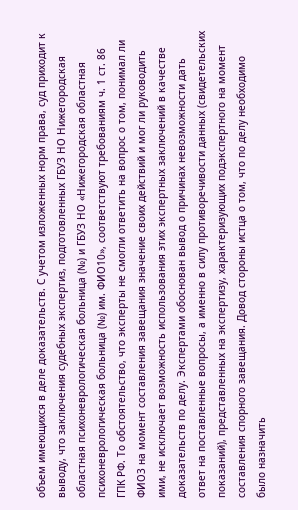объем имеющихся в деле доказательств. С учетом изложенных норм права, суд приходит к выводу, что заключения судебных экспертиз, подготовленных ГБУЗ НО Нижегородская областная психоневрологическая больница (№) и ГБУЗ НО «Нижегородская областная психоневрологическая больница (№) им. ФИО10», соответствуют требованиям ч. 1 ст. 86 ГПК РФ. То обстоятельство, что эксперты не смогли ответить на вопрос о том, понимал ли ФИО3 на момент составления завещания значение своих действий и мог ли руководить ими, не исключает возможность использования этих экспертных заключений в качестве доказательств по делу. Экспертами обоснован вывод о причинах невозможности дать ответ на поставленные вопросы, а именно в силу противоречивости данных (свидетельских показаний), представленных на экспертизу, характеризующих подэкспертного на момент составления спорного завещания. Довод стороны истца о том, что по делу необходимо было назначить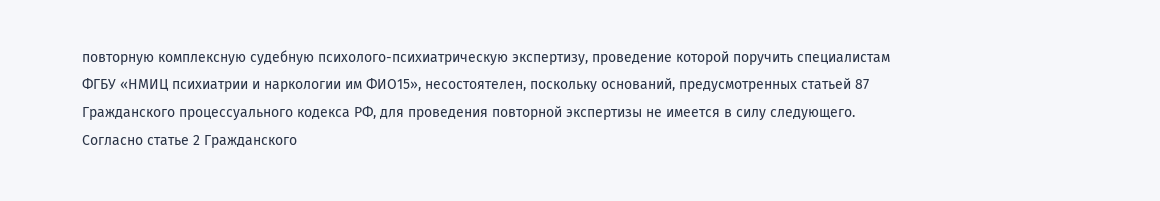повторную комплексную судебную психолого-психиатрическую экспертизу, проведение которой поручить специалистам ФГБУ «НМИЦ психиатрии и наркологии им ФИО15», несостоятелен, поскольку оснований, предусмотренных статьей 87 Гражданского процессуального кодекса РФ, для проведения повторной экспертизы не имеется в силу следующего. Согласно статье 2 Гражданского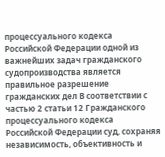процессуального кодекса Российской Федерации одной из важнейших задач гражданского судопроизводства является правильное разрешение гражданских дел В соответствии с частью 2 статьи 12 Гражданского процессуального кодекса Российской Федерации суд, сохраняя независимость, объективность и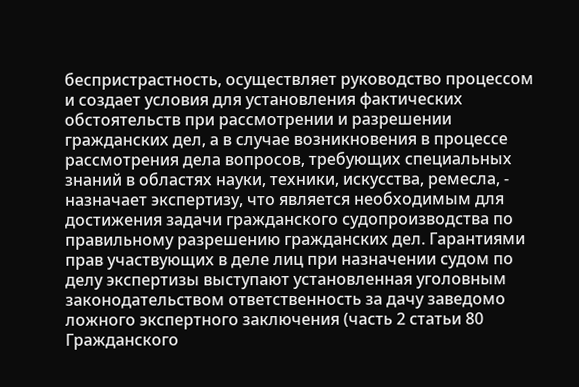беспристрастность, осуществляет руководство процессом и создает условия для установления фактических обстоятельств при рассмотрении и разрешении гражданских дел, а в случае возникновения в процессе рассмотрения дела вопросов, требующих специальных знаний в областях науки, техники, искусства, ремесла, - назначает экспертизу, что является необходимым для достижения задачи гражданского судопроизводства по правильному разрешению гражданских дел. Гарантиями прав участвующих в деле лиц при назначении судом по делу экспертизы выступают установленная уголовным законодательством ответственность за дачу заведомо ложного экспертного заключения (часть 2 статьи 80 Гражданского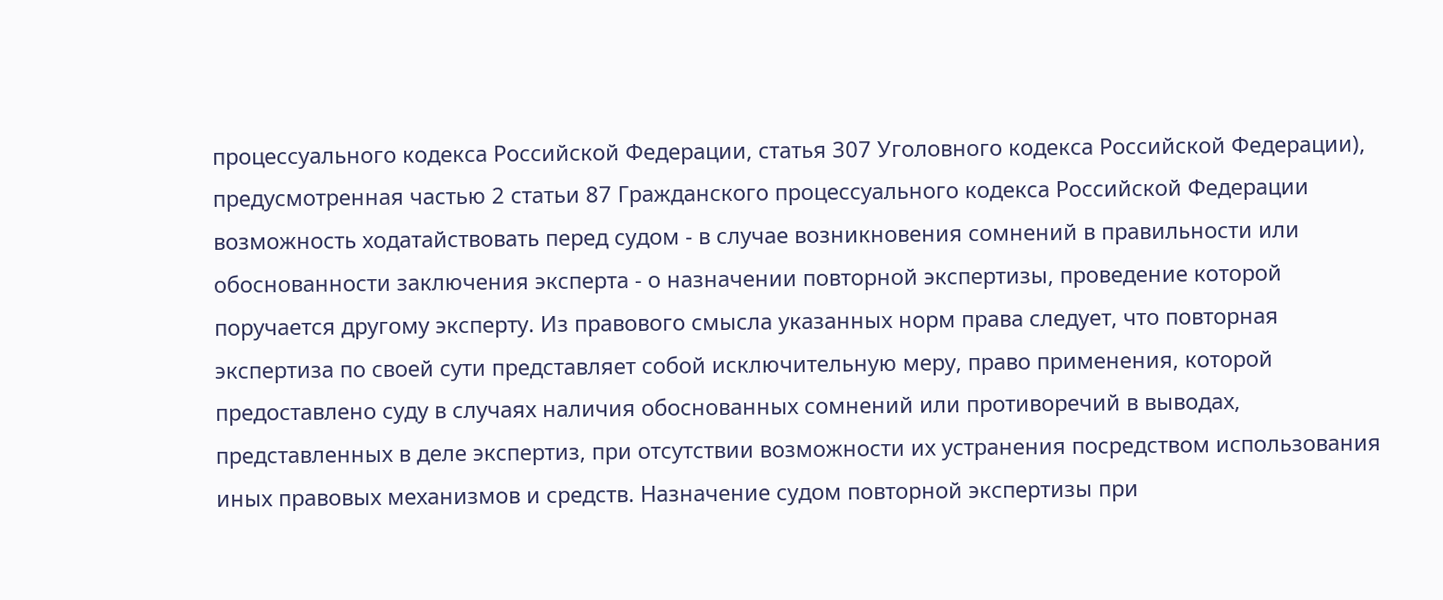процессуального кодекса Российской Федерации, статья 307 Уголовного кодекса Российской Федерации), предусмотренная частью 2 статьи 87 Гражданского процессуального кодекса Российской Федерации возможность ходатайствовать перед судом - в случае возникновения сомнений в правильности или обоснованности заключения эксперта - о назначении повторной экспертизы, проведение которой поручается другому эксперту. Из правового смысла указанных норм права следует, что повторная экспертиза по своей сути представляет собой исключительную меру, право применения, которой предоставлено суду в случаях наличия обоснованных сомнений или противоречий в выводах, представленных в деле экспертиз, при отсутствии возможности их устранения посредством использования иных правовых механизмов и средств. Назначение судом повторной экспертизы при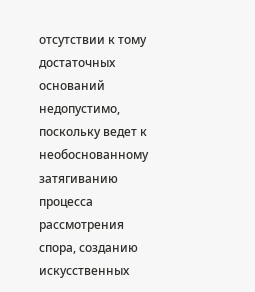отсутствии к тому достаточных оснований недопустимо, поскольку ведет к необоснованному затягиванию процесса рассмотрения спора, созданию искусственных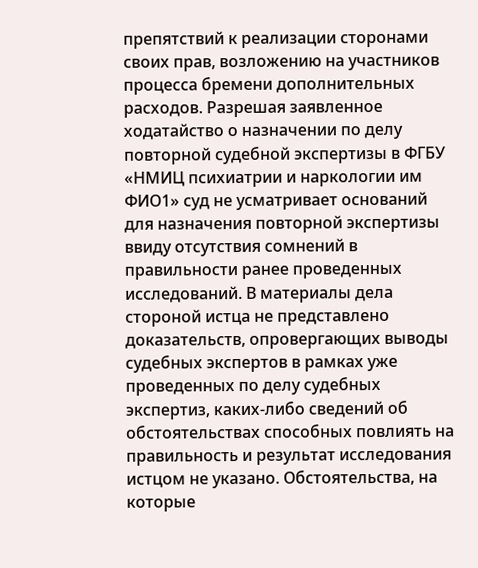препятствий к реализации сторонами своих прав, возложению на участников процесса бремени дополнительных расходов. Разрешая заявленное ходатайство о назначении по делу повторной судебной экспертизы в ФГБУ «НМИЦ психиатрии и наркологии им ФИО1» суд не усматривает оснований для назначения повторной экспертизы ввиду отсутствия сомнений в правильности ранее проведенных исследований. В материалы дела стороной истца не представлено доказательств, опровергающих выводы судебных экспертов в рамках уже проведенных по делу судебных экспертиз, каких-либо сведений об обстоятельствах способных повлиять на правильность и результат исследования истцом не указано. Обстоятельства, на которые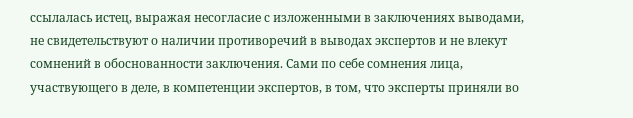ссылалась истец, выражая несогласие с изложенными в заключениях выводами, не свидетельствуют о наличии противоречий в выводах экспертов и не влекут сомнений в обоснованности заключения. Сами по себе сомнения лица, участвующего в деле, в компетенции экспертов, в том, что эксперты приняли во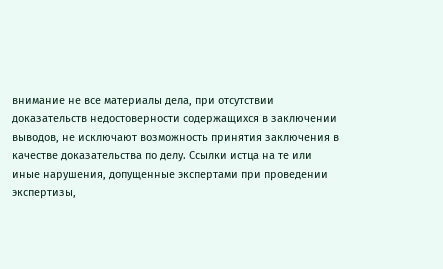внимание не все материалы дела, при отсутствии доказательств недостоверности содержащихся в заключении выводов, не исключают возможность принятия заключения в качестве доказательства по делу. Ссылки истца на те или иные нарушения, допущенные экспертами при проведении экспертизы,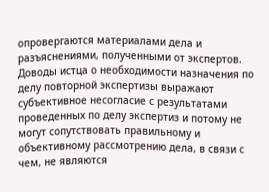опровергаются материалами дела и разъяснениями, полученными от экспертов. Доводы истца о необходимости назначения по делу повторной экспертизы выражают субъективное несогласие с результатами проведенных по делу экспертиз и потому не могут сопутствовать правильному и объективному рассмотрению дела, в связи с чем, не являются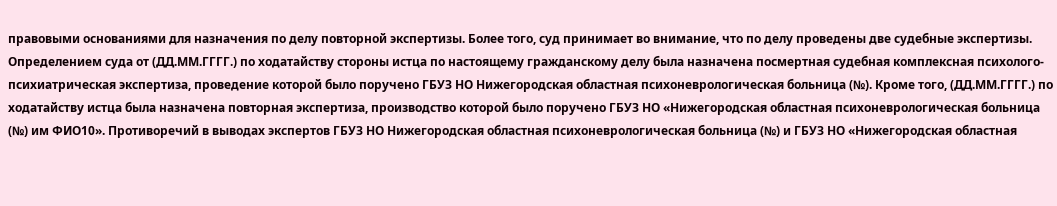правовыми основаниями для назначения по делу повторной экспертизы. Более того, суд принимает во внимание, что по делу проведены две судебные экспертизы. Определением суда от (ДД.ММ.ГГГГ.) по ходатайству стороны истца по настоящему гражданскому делу была назначена посмертная судебная комплексная психолого-психиатрическая экспертиза, проведение которой было поручено ГБУЗ НО Нижегородская областная психоневрологическая больница (№). Кроме того, (ДД.ММ.ГГГГ.) по ходатайству истца была назначена повторная экспертиза, производство которой было поручено ГБУЗ НО «Нижегородская областная психоневрологическая больница (№) им ФИО10». Противоречий в выводах экспертов ГБУЗ НО Нижегородская областная психоневрологическая больница (№) и ГБУЗ НО «Нижегородская областная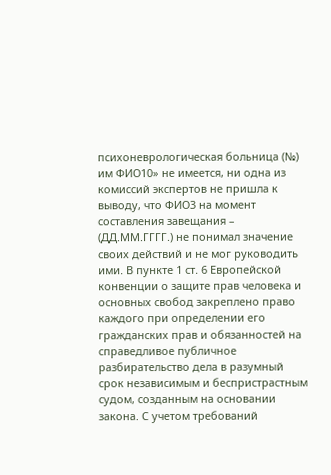психоневрологическая больница (№) им ФИО10» не имеется, ни одна из комиссий экспертов не пришла к выводу, что ФИО3 на момент составления завещания – (ДД.ММ.ГГГГ.) не понимал значение своих действий и не мог руководить ими. В пункте 1 ст. 6 Европейской конвенции о защите прав человека и основных свобод закреплено право каждого при определении его гражданских прав и обязанностей на справедливое публичное разбирательство дела в разумный срок независимым и беспристрастным судом, созданным на основании закона. С учетом требований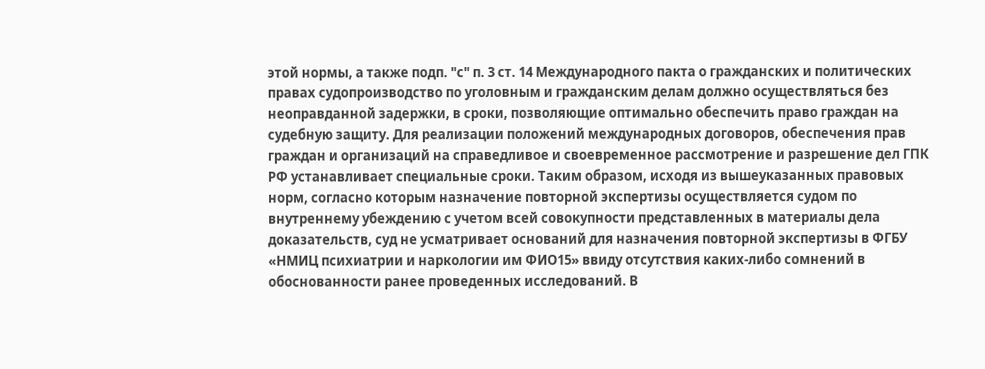этой нормы, а также подп. "с" п. 3 ст. 14 Международного пакта о гражданских и политических правах судопроизводство по уголовным и гражданским делам должно осуществляться без неоправданной задержки, в сроки, позволяющие оптимально обеспечить право граждан на судебную защиту. Для реализации положений международных договоров, обеспечения прав граждан и организаций на справедливое и своевременное рассмотрение и разрешение дел ГПК РФ устанавливает специальные сроки. Таким образом, исходя из вышеуказанных правовых норм, согласно которым назначение повторной экспертизы осуществляется судом по внутреннему убеждению с учетом всей совокупности представленных в материалы дела доказательств, суд не усматривает оснований для назначения повторной экспертизы в ФГБУ «НМИЦ психиатрии и наркологии им ФИО15» ввиду отсутствия каких-либо сомнений в обоснованности ранее проведенных исследований. В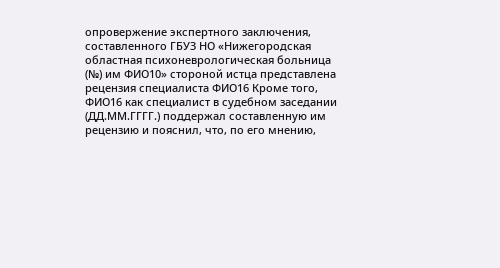опровержение экспертного заключения, составленного ГБУЗ НО «Нижегородская областная психоневрологическая больница (№) им ФИО10» стороной истца представлена рецензия специалиста ФИО16 Кроме того, ФИО16 как специалист в судебном заседании (ДД.ММ.ГГГГ.) поддержал составленную им рецензию и пояснил, что, по его мнению,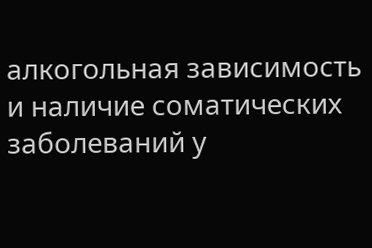алкогольная зависимость и наличие соматических заболеваний у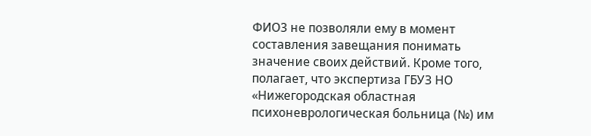ФИО3 не позволяли ему в момент составления завещания понимать значение своих действий. Кроме того, полагает, что экспертиза ГБУЗ НО «Нижегородская областная психоневрологическая больница (№) им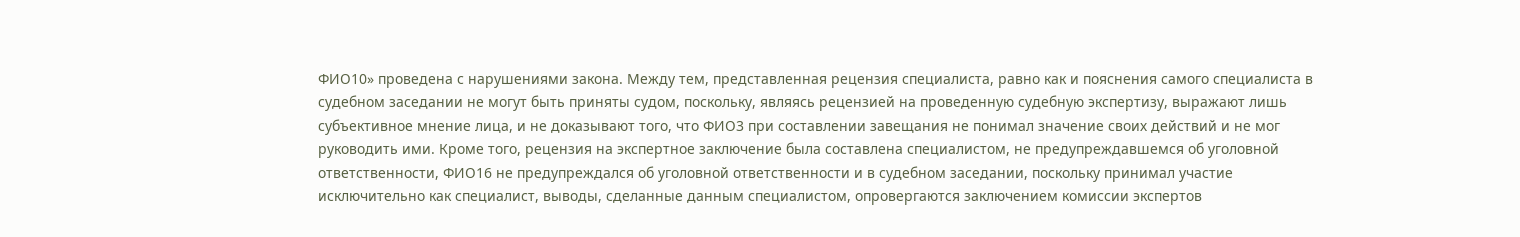ФИО10» проведена с нарушениями закона. Между тем, представленная рецензия специалиста, равно как и пояснения самого специалиста в судебном заседании не могут быть приняты судом, поскольку, являясь рецензией на проведенную судебную экспертизу, выражают лишь субъективное мнение лица, и не доказывают того, что ФИО3 при составлении завещания не понимал значение своих действий и не мог руководить ими. Кроме того, рецензия на экспертное заключение была составлена специалистом, не предупреждавшемся об уголовной ответственности, ФИО16 не предупреждался об уголовной ответственности и в судебном заседании, поскольку принимал участие исключительно как специалист, выводы, сделанные данным специалистом, опровергаются заключением комиссии экспертов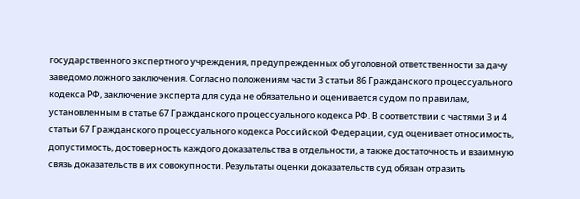государственного экспертного учреждения, предупрежденных об уголовной ответственности за дачу заведомо ложного заключения. Согласно положениям части 3 статьи 86 Гражданского процессуального кодекса РФ, заключение эксперта для суда не обязательно и оценивается судом по правилам, установленным в статье 67 Гражданского процессуального кодекса РФ. В соответствии с частями 3 и 4 статьи 67 Гражданского процессуального кодекса Российской Федерации, суд оценивает относимость, допустимость, достоверность каждого доказательства в отдельности, а также достаточность и взаимную связь доказательств в их совокупности. Результаты оценки доказательств суд обязан отразить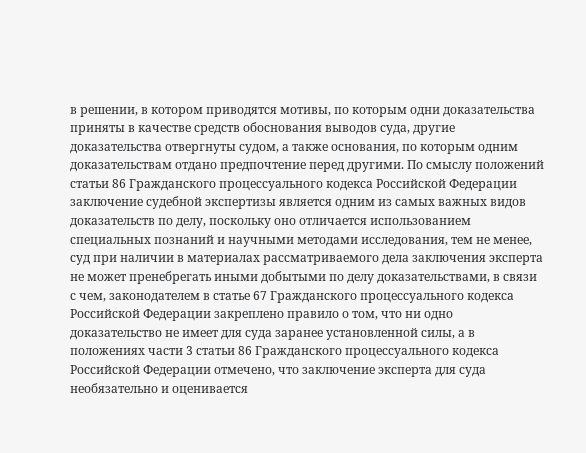в решении, в котором приводятся мотивы, по которым одни доказательства приняты в качестве средств обоснования выводов суда, другие доказательства отвергнуты судом, а также основания, по которым одним доказательствам отдано предпочтение перед другими. По смыслу положений статьи 86 Гражданского процессуального кодекса Российской Федерации заключение судебной экспертизы является одним из самых важных видов доказательств по делу, поскольку оно отличается использованием специальных познаний и научными методами исследования, тем не менее, суд при наличии в материалах рассматриваемого дела заключения эксперта не может пренебрегать иными добытыми по делу доказательствами, в связи с чем, законодателем в статье 67 Гражданского процессуального кодекса Российской Федерации закреплено правило о том, что ни одно доказательство не имеет для суда заранее установленной силы, а в положениях части 3 статьи 86 Гражданского процессуального кодекса Российской Федерации отмечено, что заключение эксперта для суда необязательно и оценивается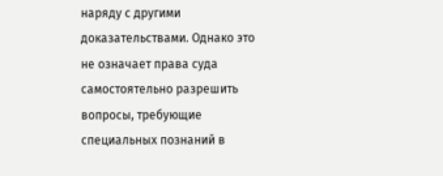наряду с другими доказательствами. Однако это не означает права суда самостоятельно разрешить вопросы, требующие специальных познаний в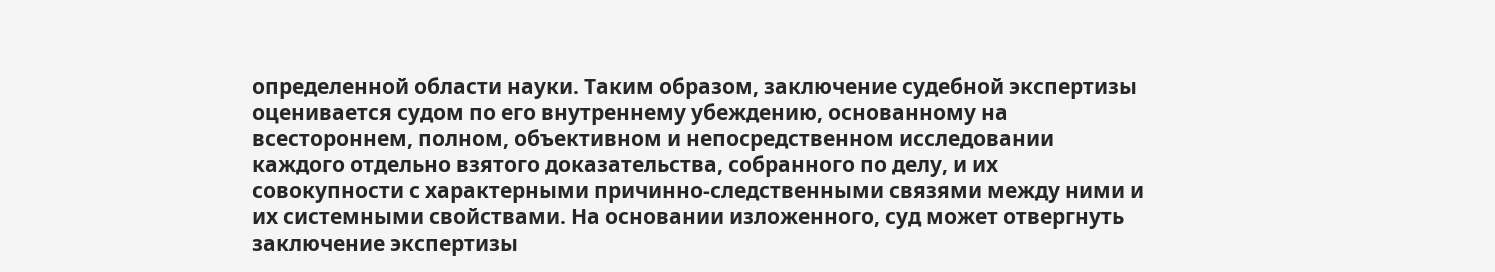определенной области науки. Таким образом, заключение судебной экспертизы оценивается судом по его внутреннему убеждению, основанному на всестороннем, полном, объективном и непосредственном исследовании каждого отдельно взятого доказательства, собранного по делу, и их совокупности с характерными причинно-следственными связями между ними и их системными свойствами. На основании изложенного, суд может отвергнуть заключение экспертизы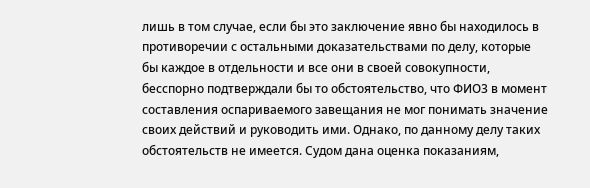лишь в том случае, если бы это заключение явно бы находилось в противоречии с остальными доказательствами по делу, которые бы каждое в отдельности и все они в своей совокупности, бесспорно подтверждали бы то обстоятельство, что ФИО3 в момент составления оспариваемого завещания не мог понимать значение своих действий и руководить ими. Однако, по данному делу таких обстоятельств не имеется. Судом дана оценка показаниям,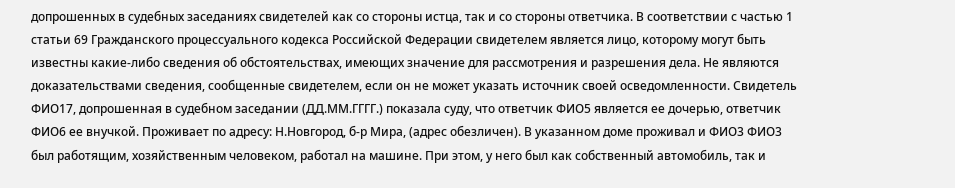допрошенных в судебных заседаниях свидетелей как со стороны истца, так и со стороны ответчика. В соответствии с частью 1 статьи 69 Гражданского процессуального кодекса Российской Федерации свидетелем является лицо, которому могут быть известны какие-либо сведения об обстоятельствах, имеющих значение для рассмотрения и разрешения дела. Не являются доказательствами сведения, сообщенные свидетелем, если он не может указать источник своей осведомленности. Свидетель ФИО17, допрошенная в судебном заседании (ДД.ММ.ГГГГ.) показала суду, что ответчик ФИО5 является ее дочерью, ответчик ФИО6 ее внучкой. Проживает по адресу: Н.Новгород, б-р Мира, (адрес обезличен). В указанном доме проживал и ФИО3 ФИО3 был работящим, хозяйственным человеком, работал на машине. При этом, у него был как собственный автомобиль, так и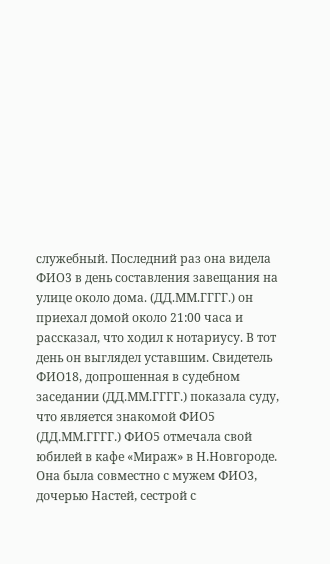служебный. Последний раз она видела ФИО3 в день составления завещания на улице около дома. (ДД.ММ.ГГГГ.) он приехал домой около 21:00 часа и рассказал, что ходил к нотариусу. В тот день он выглядел уставшим. Свидетель ФИО18, допрошенная в судебном заседании (ДД.ММ.ГГГГ.) показала суду, что является знакомой ФИО5 (ДД.ММ.ГГГГ.) ФИО5 отмечала свой юбилей в кафе «Мираж» в Н.Новгороде. Она была совместно с мужем ФИО3, дочерью Настей, сестрой с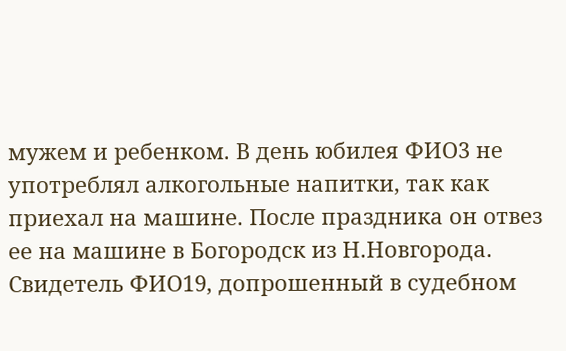мужем и ребенком. В день юбилея ФИО3 не употреблял алкогольные напитки, так как приехал на машине. После праздника он отвез ее на машине в Богородск из Н.Новгорода. Свидетель ФИО19, допрошенный в судебном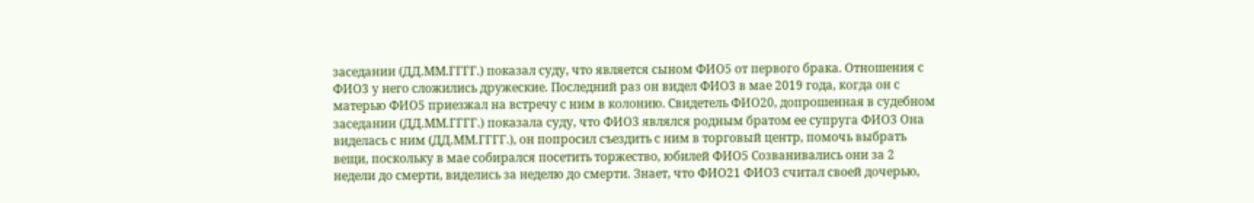заседании (ДД.ММ.ГГГГ.) показал суду, что является сыном ФИО5 от первого брака. Отношения с ФИО3 у него сложились дружеские. Последний раз он видел ФИО3 в мае 2019 года, когда он с матерью ФИО5 приезжал на встречу с ним в колонию. Свидетель ФИО20, допрошенная в судебном заседании (ДД.ММ.ГГГГ.) показала суду, что ФИО3 являлся родным братом ее супруга ФИО3 Она виделась с ним (ДД.ММ.ГГГГ.), он попросил съездить с ним в торговый центр, помочь выбрать вещи, поскольку в мае собирался посетить торжество, юбилей ФИО5 Созванивались они за 2 недели до смерти, виделись за неделю до смерти. Знает, что ФИО21 ФИО3 считал своей дочерью,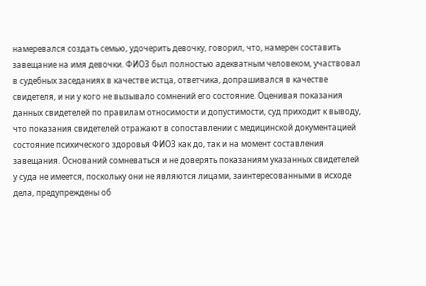намеревался создать семью, удочерить девочку, говорил, что, намерен составить завещание на имя девочки. ФИО3 был полностью адекватным человеком, участвовал в судебных заседаниях в качестве истца, ответчика, допрашивался в качестве свидетеля, и ни у кого не вызывало сомнений его состояние. Оценивая показания данных свидетелей по правилам относимости и допустимости, суд приходит к выводу, что показания свидетелей отражают в сопоставлении с медицинской документацией состояние психического здоровья ФИО3 как до, так и на момент составления завещания. Оснований сомневаться и не доверять показаниям указанных свидетелей у суда не имеется, поскольку они не являются лицами, заинтересованными в исходе дела, предупреждены об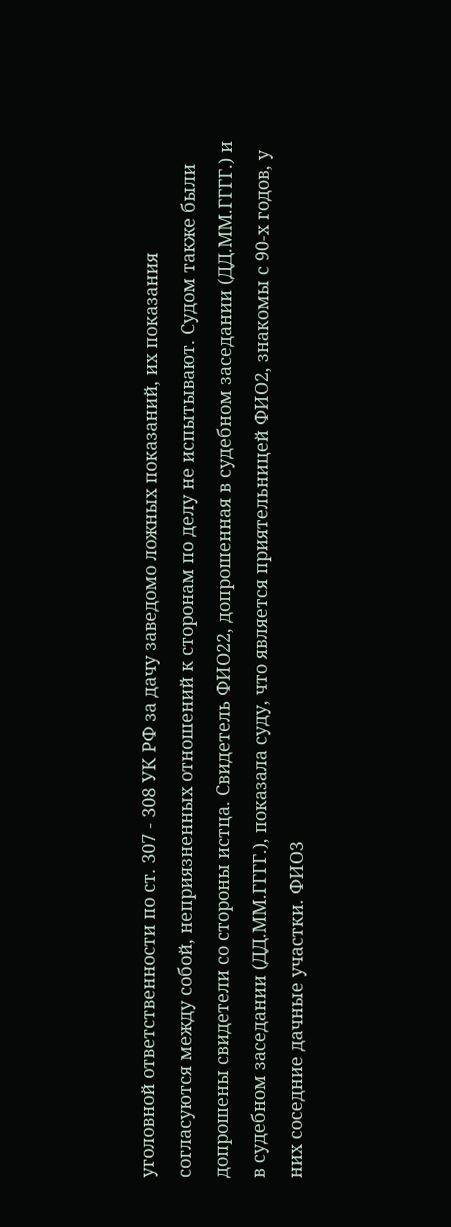уголовной ответственности по ст. 307 - 308 УК РФ за дачу заведомо ложных показаний, их показания согласуются между собой, неприязненных отношений к сторонам по делу не испытывают. Судом также были допрошены свидетели со стороны истца. Свидетель ФИО22, допрошенная в судебном заседании (ДД.ММ.ГГГГ.) и в судебном заседании (ДД.ММ.ГГГГ.), показала суду, что является приятельницей ФИО2, знакомы с 90-х годов, у них соседние дачные участки. ФИО3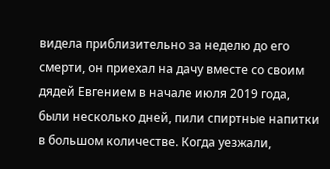видела приблизительно за неделю до его смерти, он приехал на дачу вместе со своим дядей Евгением в начале июля 2019 года, были несколько дней, пили спиртные напитки в большом количестве. Когда уезжали,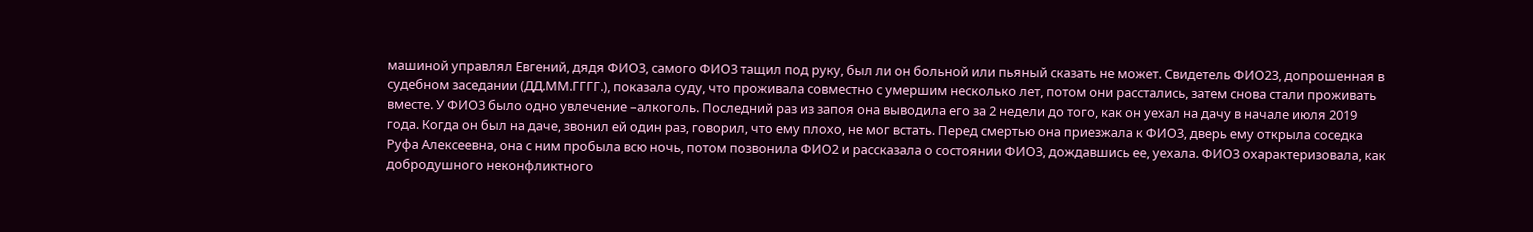машиной управлял Евгений, дядя ФИО3, самого ФИО3 тащил под руку, был ли он больной или пьяный сказать не может. Свидетель ФИО23, допрошенная в судебном заседании (ДД.ММ.ГГГГ.), показала суду, что проживала совместно с умершим несколько лет, потом они расстались, затем снова стали проживать вместе. У ФИО3 было одно увлечение –алкоголь. Последний раз из запоя она выводила его за 2 недели до того, как он уехал на дачу в начале июля 2019 года. Когда он был на даче, звонил ей один раз, говорил, что ему плохо, не мог встать. Перед смертью она приезжала к ФИО3, дверь ему открыла соседка Руфа Алексеевна, она с ним пробыла всю ночь, потом позвонила ФИО2 и рассказала о состоянии ФИО3, дождавшись ее, уехала. ФИО3 охарактеризовала, как добродушного неконфликтного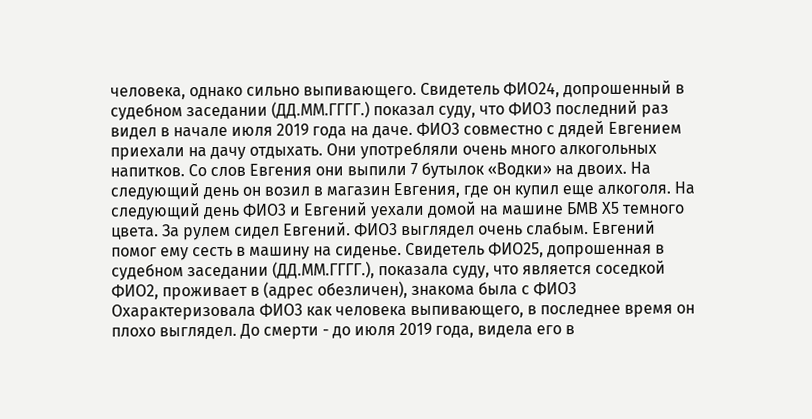человека, однако сильно выпивающего. Свидетель ФИО24, допрошенный в судебном заседании (ДД.ММ.ГГГГ.) показал суду, что ФИО3 последний раз видел в начале июля 2019 года на даче. ФИО3 совместно с дядей Евгением приехали на дачу отдыхать. Они употребляли очень много алкогольных напитков. Со слов Евгения они выпили 7 бутылок «Водки» на двоих. На следующий день он возил в магазин Евгения, где он купил еще алкоголя. На следующий день ФИО3 и Евгений уехали домой на машине БМВ Х5 темного цвета. За рулем сидел Евгений. ФИО3 выглядел очень слабым. Евгений помог ему сесть в машину на сиденье. Свидетель ФИО25, допрошенная в судебном заседании (ДД.ММ.ГГГГ.), показала суду, что является соседкой ФИО2, проживает в (адрес обезличен), знакома была с ФИО3 Охарактеризовала ФИО3 как человека выпивающего, в последнее время он плохо выглядел. До смерти - до июля 2019 года, видела его в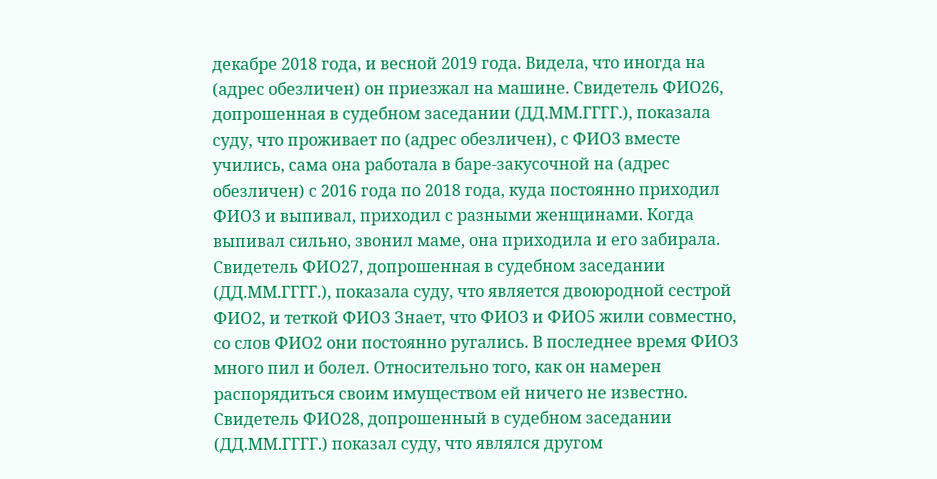декабре 2018 года, и весной 2019 года. Видела, что иногда на (адрес обезличен) он приезжал на машине. Свидетель ФИО26, допрошенная в судебном заседании (ДД.ММ.ГГГГ.), показала суду, что проживает по (адрес обезличен), с ФИО3 вместе учились, сама она работала в баре-закусочной на (адрес обезличен) с 2016 года по 2018 года, куда постоянно приходил ФИО3 и выпивал, приходил с разными женщинами. Когда выпивал сильно, звонил маме, она приходила и его забирала. Свидетель ФИО27, допрошенная в судебном заседании (ДД.ММ.ГГГГ.), показала суду, что является двоюродной сестрой ФИО2, и теткой ФИО3 Знает, что ФИО3 и ФИО5 жили совместно, со слов ФИО2 они постоянно ругались. В последнее время ФИО3 много пил и болел. Относительно того, как он намерен распорядиться своим имуществом ей ничего не известно. Свидетель ФИО28, допрошенный в судебном заседании (ДД.ММ.ГГГГ.) показал суду, что являлся другом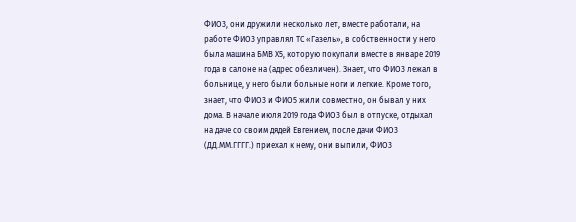ФИО3, они дружили несколько лет, вместе работали, на работе ФИО3 управлял ТС «Газель», в собственности у него была машина БМВ Х5, которую покупали вместе в январе 2019 года в салоне на (адрес обезличен). Знает, что ФИО3 лежал в больнице, у него были больные ноги и легкие. Кроме того, знает, что ФИО3 и ФИО5 жили совместно, он бывал у них дома. В начале июля 2019 года ФИО3 был в отпуске, отдыхал на даче со своим дядей Евгением, после дачи ФИО3 (ДД.ММ.ГГГГ.) приехал к нему, они выпили, ФИО3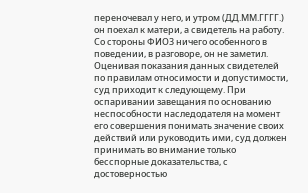переночевал у него, и утром (ДД.ММ.ГГГГ.) он поехал к матери, а свидетель на работу. Со стороны ФИО3 ничего особенного в поведении, в разговоре, он не заметил. Оценивая показания данных свидетелей по правилам относимости и допустимости, суд приходит к следующему. При оспаривании завещания по основанию неспособности наследодателя на момент его совершения понимать значение своих действий или руководить ими, суд должен принимать во внимание только бесспорные доказательства, с достоверностью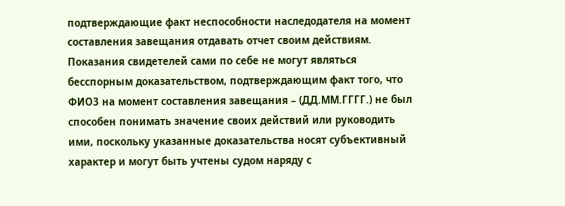подтверждающие факт неспособности наследодателя на момент составления завещания отдавать отчет своим действиям. Показания свидетелей сами по себе не могут являться бесспорным доказательством, подтверждающим факт того, что ФИО3 на момент составления завещания – (ДД.ММ.ГГГГ.) не был способен понимать значение своих действий или руководить ими, поскольку указанные доказательства носят субъективный характер и могут быть учтены судом наряду с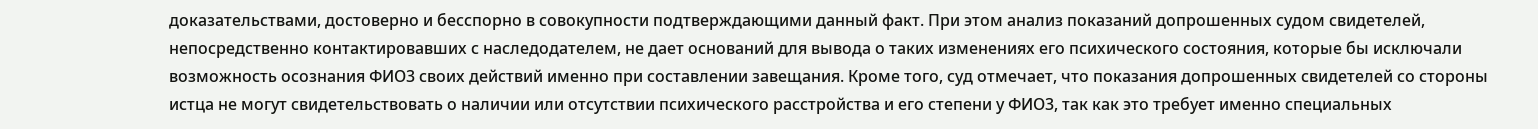доказательствами, достоверно и бесспорно в совокупности подтверждающими данный факт. При этом анализ показаний допрошенных судом свидетелей, непосредственно контактировавших с наследодателем, не дает оснований для вывода о таких изменениях его психического состояния, которые бы исключали возможность осознания ФИО3 своих действий именно при составлении завещания. Кроме того, суд отмечает, что показания допрошенных свидетелей со стороны истца не могут свидетельствовать о наличии или отсутствии психического расстройства и его степени у ФИО3, так как это требует именно специальных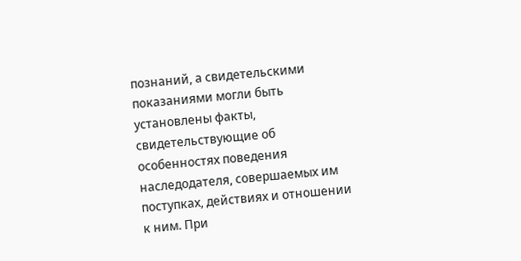познаний, а свидетельскими показаниями могли быть установлены факты, свидетельствующие об особенностях поведения наследодателя, совершаемых им поступках, действиях и отношении к ним. При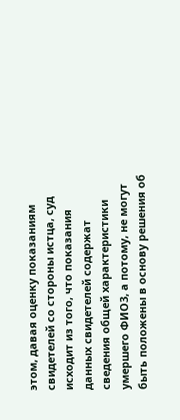этом, давая оценку показаниям свидетелей со стороны истца, суд исходит из того, что показания данных свидетелей содержат сведения общей характеристики умершего ФИО3, а потому, не могут быть положены в основу решения об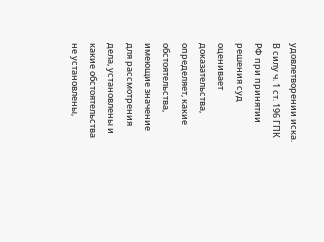удовлетворении иска. В силу ч. 1 ст. 196 ГПК РФ при принятии решения суд оценивает доказательства, определяет, какие обстоятельства, имеющие значение для рассмотрения дела, установлены и какие обстоятельства не установлены,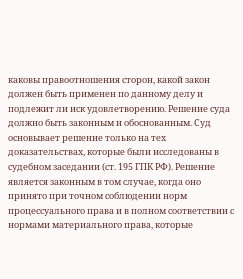каковы правоотношения сторон, какой закон должен быть применен по данному делу и подлежит ли иск удовлетворению. Решение суда должно быть законным и обоснованным. Суд основывает решение только на тех доказательствах, которые были исследованы в судебном заседании (ст. 195 ГПК РФ). Решение является законным в том случае, когда оно принято при точном соблюдении норм процессуального права и в полном соответствии с нормами материального права, которые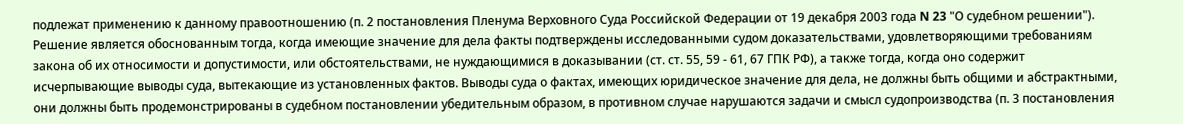подлежат применению к данному правоотношению (п. 2 постановления Пленума Верховного Суда Российской Федерации от 19 декабря 2003 года N 23 "О судебном решении"). Решение является обоснованным тогда, когда имеющие значение для дела факты подтверждены исследованными судом доказательствами, удовлетворяющими требованиям закона об их относимости и допустимости, или обстоятельствами, не нуждающимися в доказывании (ст. ст. 55, 59 - 61, 67 ГПК РФ), а также тогда, когда оно содержит исчерпывающие выводы суда, вытекающие из установленных фактов. Выводы суда о фактах, имеющих юридическое значение для дела, не должны быть общими и абстрактными, они должны быть продемонстрированы в судебном постановлении убедительным образом, в противном случае нарушаются задачи и смысл судопроизводства (п. 3 постановления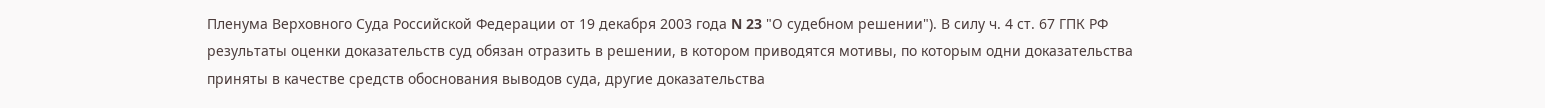Пленума Верховного Суда Российской Федерации от 19 декабря 2003 года N 23 "О судебном решении"). В силу ч. 4 ст. 67 ГПК РФ результаты оценки доказательств суд обязан отразить в решении, в котором приводятся мотивы, по которым одни доказательства приняты в качестве средств обоснования выводов суда, другие доказательства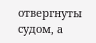отвергнуты судом, а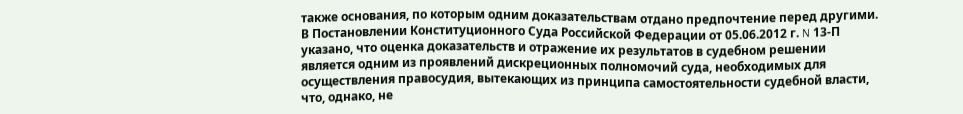также основания, по которым одним доказательствам отдано предпочтение перед другими. В Постановлении Конституционного Суда Российской Федерации от 05.06.2012 г. N 13-П указано, что оценка доказательств и отражение их результатов в судебном решении является одним из проявлений дискреционных полномочий суда, необходимых для осуществления правосудия, вытекающих из принципа самостоятельности судебной власти, что, однако, не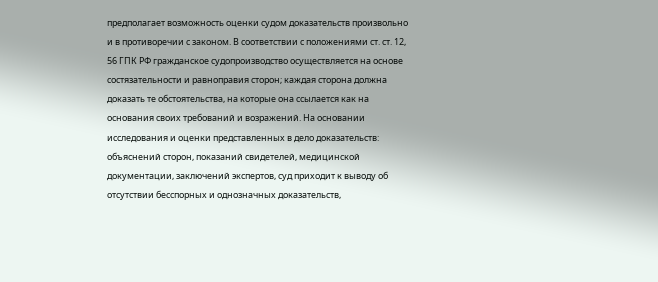предполагает возможность оценки судом доказательств произвольно и в противоречии с законом. В соответствии с положениями ст. ст. 12, 56 ГПК РФ гражданское судопроизводство осуществляется на основе состязательности и равноправия сторон; каждая сторона должна доказать те обстоятельства, на которые она ссылается как на основания своих требований и возражений. На основании исследования и оценки представленных в дело доказательств: объяснений сторон, показаний свидетелей, медицинской документации, заключений экспертов, суд приходит к выводу об отсутствии бесспорных и однозначных доказательств,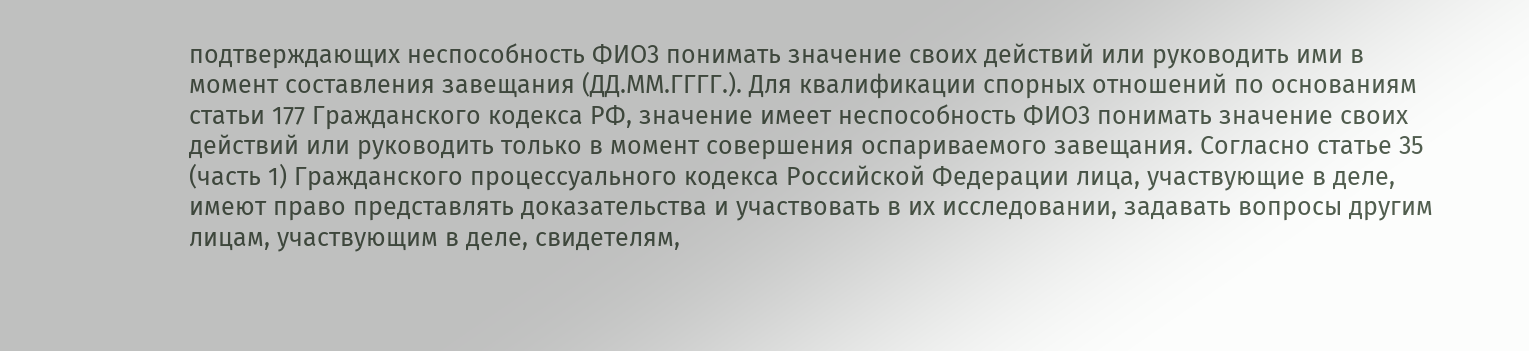подтверждающих неспособность ФИО3 понимать значение своих действий или руководить ими в момент составления завещания (ДД.ММ.ГГГГ.). Для квалификации спорных отношений по основаниям статьи 177 Гражданского кодекса РФ, значение имеет неспособность ФИО3 понимать значение своих действий или руководить только в момент совершения оспариваемого завещания. Согласно статье 35 (часть 1) Гражданского процессуального кодекса Российской Федерации лица, участвующие в деле, имеют право представлять доказательства и участвовать в их исследовании, задавать вопросы другим лицам, участвующим в деле, свидетелям,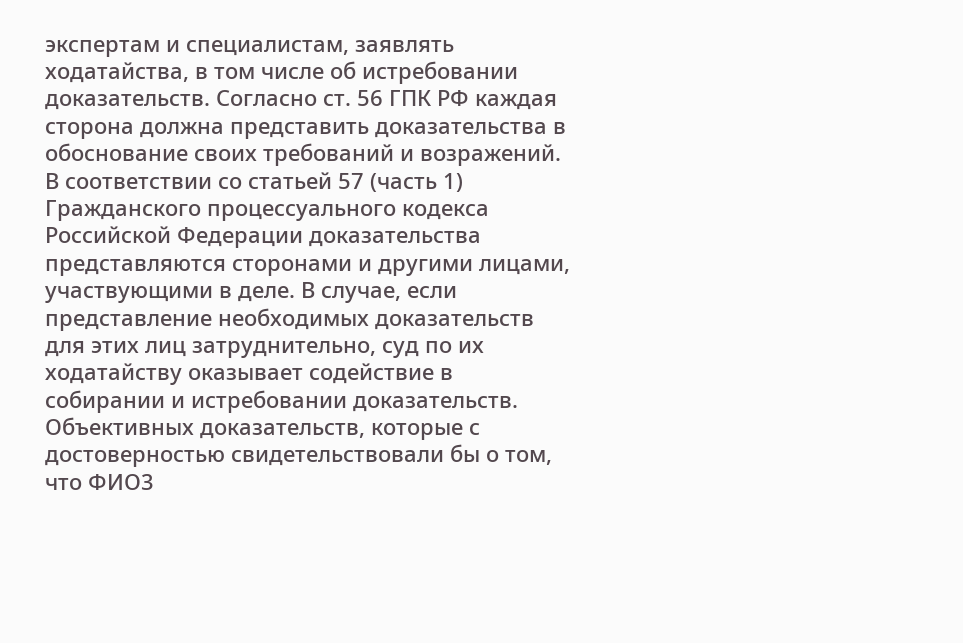экспертам и специалистам, заявлять ходатайства, в том числе об истребовании доказательств. Согласно ст. 56 ГПК РФ каждая сторона должна представить доказательства в обоснование своих требований и возражений. В соответствии со статьей 57 (часть 1) Гражданского процессуального кодекса Российской Федерации доказательства представляются сторонами и другими лицами, участвующими в деле. В случае, если представление необходимых доказательств для этих лиц затруднительно, суд по их ходатайству оказывает содействие в собирании и истребовании доказательств. Объективных доказательств, которые с достоверностью свидетельствовали бы о том, что ФИО3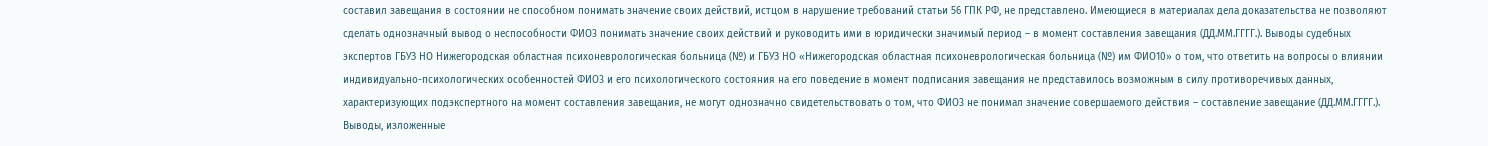составил завещания в состоянии не способном понимать значение своих действий, истцом в нарушение требований статьи 56 ГПК РФ, не представлено. Имеющиеся в материалах дела доказательства не позволяют сделать однозначный вывод о неспособности ФИО3 понимать значение своих действий и руководить ими в юридически значимый период – в момент составления завещания (ДД.ММ.ГГГГ.). Выводы судебных экспертов ГБУЗ НО Нижегородская областная психоневрологическая больница (№) и ГБУЗ НО «Нижегородская областная психоневрологическая больница (№) им ФИО10» о том, что ответить на вопросы о влиянии индивидуально-психологических особенностей ФИО3 и его психологического состояния на его поведение в момент подписания завещания не представилось возможным в силу противоречивых данных, характеризующих подэкспертного на момент составления завещания, не могут однозначно свидетельствовать о том, что ФИО3 не понимал значение совершаемого действия – составление завещание (ДД.ММ.ГГГГ.). Выводы, изложенные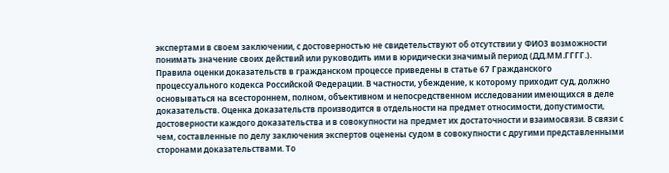экспертами в своем заключении, с достоверностью не свидетельствуют об отсутствии у ФИО3 возможности понимать значение своих действий или руководить ими в юридически значимый период (ДД.ММ.ГГГГ.). Правила оценки доказательств в гражданском процессе приведены в статье 67 Гражданского процессуального кодекса Российской Федерации. В частности, убеждение, к которому приходит суд, должно основываться на всестороннем, полном, объективном и непосредственном исследовании имеющихся в деле доказательств. Оценка доказательств производится в отдельности на предмет относимости, допустимости, достоверности каждого доказательства и в совокупности на предмет их достаточности и взаимосвязи. В связи с чем, составленные по делу заключения экспертов оценены судом в совокупности с другими представленными сторонами доказательствами. То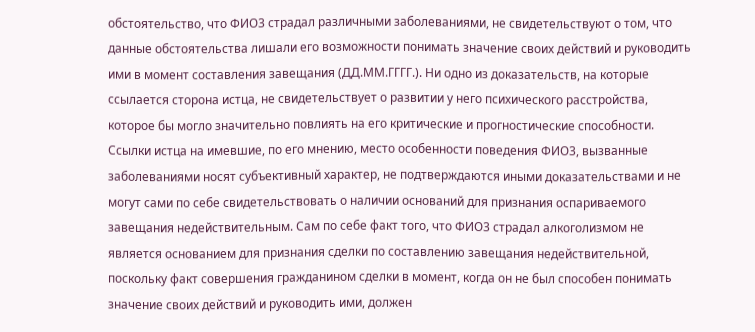обстоятельство, что ФИО3 страдал различными заболеваниями, не свидетельствуют о том, что данные обстоятельства лишали его возможности понимать значение своих действий и руководить ими в момент составления завещания (ДД.ММ.ГГГГ.). Ни одно из доказательств, на которые ссылается сторона истца, не свидетельствует о развитии у него психического расстройства, которое бы могло значительно повлиять на его критические и прогностические способности. Ссылки истца на имевшие, по его мнению, место особенности поведения ФИО3, вызванные заболеваниями носят субъективный характер, не подтверждаются иными доказательствами и не могут сами по себе свидетельствовать о наличии оснований для признания оспариваемого завещания недействительным. Сам по себе факт того, что ФИО3 страдал алкоголизмом не является основанием для признания сделки по составлению завещания недействительной, поскольку факт совершения гражданином сделки в момент, когда он не был способен понимать значение своих действий и руководить ими, должен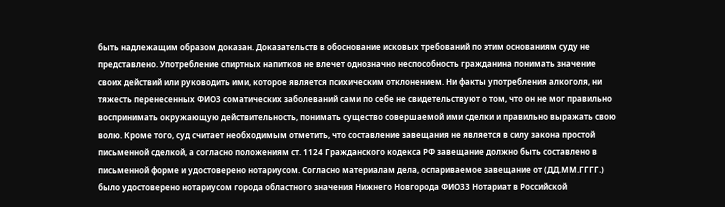быть надлежащим образом доказан. Доказательств в обоснование исковых требований по этим основаниям суду не представлено. Употребление спиртных напитков не влечет однозначно неспособность гражданина понимать значение своих действий или руководить ими, которое является психическим отклонением. Ни факты употребления алкоголя, ни тяжесть перенесенных ФИО3 соматических заболеваний сами по себе не свидетельствуют о том, что он не мог правильно воспринимать окружающую действительность, понимать существо совершаемой ими сделки и правильно выражать свою волю. Кроме того, суд считает необходимым отметить, что составление завещания не является в силу закона простой письменной сделкой, а согласно положениям ст. 1124 Гражданского кодекса РФ завещание должно быть составлено в письменной форме и удостоверено нотариусом. Согласно материалам дела, оспариваемое завещание от (ДД.ММ.ГГГГ.) было удостоверено нотариусом города областного значения Нижнего Новгорода ФИО33 Нотариат в Российской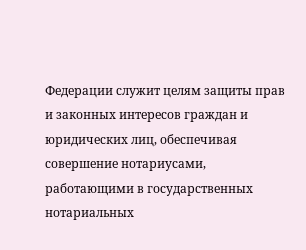Федерации служит целям защиты прав и законных интересов граждан и юридических лиц, обеспечивая совершение нотариусами, работающими в государственных нотариальных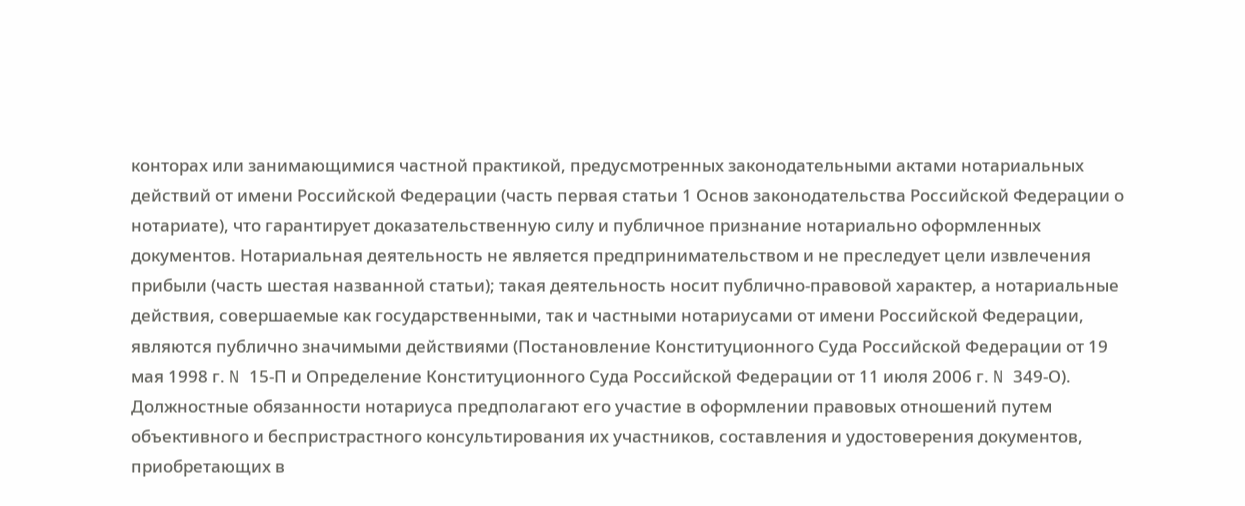конторах или занимающимися частной практикой, предусмотренных законодательными актами нотариальных действий от имени Российской Федерации (часть первая статьи 1 Основ законодательства Российской Федерации о нотариате), что гарантирует доказательственную силу и публичное признание нотариально оформленных документов. Нотариальная деятельность не является предпринимательством и не преследует цели извлечения прибыли (часть шестая названной статьи); такая деятельность носит публично-правовой характер, а нотариальные действия, совершаемые как государственными, так и частными нотариусами от имени Российской Федерации, являются публично значимыми действиями (Постановление Конституционного Суда Российской Федерации от 19 мая 1998 г. N 15-П и Определение Конституционного Суда Российской Федерации от 11 июля 2006 г. N 349-О). Должностные обязанности нотариуса предполагают его участие в оформлении правовых отношений путем объективного и беспристрастного консультирования их участников, составления и удостоверения документов, приобретающих в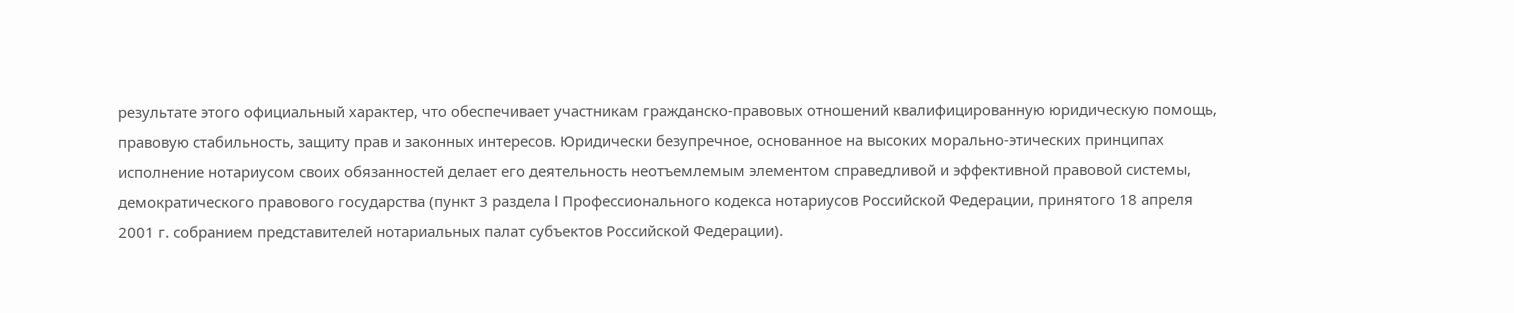результате этого официальный характер, что обеспечивает участникам гражданско-правовых отношений квалифицированную юридическую помощь, правовую стабильность, защиту прав и законных интересов. Юридически безупречное, основанное на высоких морально-этических принципах исполнение нотариусом своих обязанностей делает его деятельность неотъемлемым элементом справедливой и эффективной правовой системы, демократического правового государства (пункт 3 раздела I Профессионального кодекса нотариусов Российской Федерации, принятого 18 апреля 2001 г. собранием представителей нотариальных палат субъектов Российской Федерации).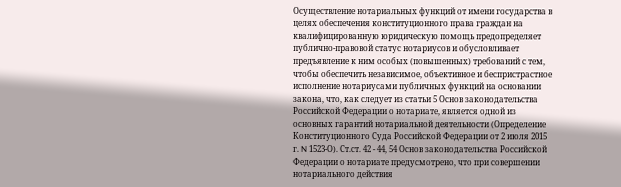Осуществление нотариальных функций от имени государства в целях обеспечения конституционного права граждан на квалифицированную юридическую помощь предопределяет публично-правовой статус нотариусов и обусловливает предъявление к ним особых (повышенных) требований с тем, чтобы обеспечить независимое, объективное и беспристрастное исполнение нотариусами публичных функций на основании закона, что, как следует из статьи 5 Основ законодательства Российской Федерации о нотариате, является одной из основных гарантий нотариальной деятельности (Определение Конституционного Суда Российской Федерации от 2 июля 2015 г. N 1523-О). Ст.ст. 42 - 44, 54 Основ законодательства Российской Федерации о нотариате предусмотрено, что при совершении нотариального действия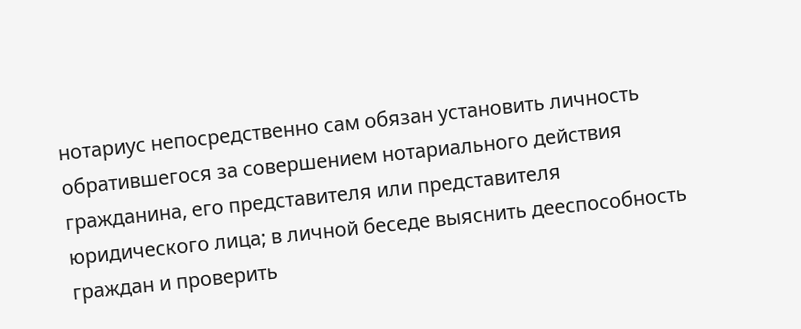нотариус непосредственно сам обязан установить личность обратившегося за совершением нотариального действия гражданина, его представителя или представителя юридического лица; в личной беседе выяснить дееспособность граждан и проверить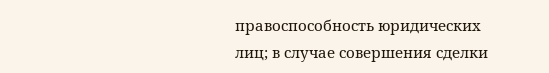правоспособность юридических лиц; в случае совершения сделки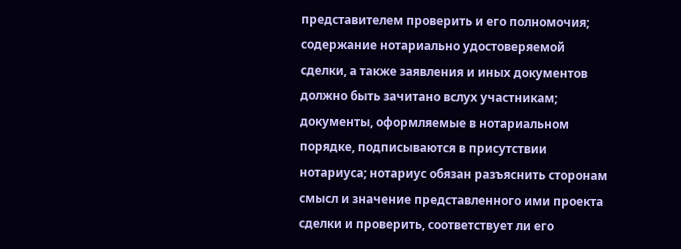представителем проверить и его полномочия; содержание нотариально удостоверяемой сделки, а также заявления и иных документов должно быть зачитано вслух участникам; документы, оформляемые в нотариальном порядке, подписываются в присутствии нотариуса; нотариус обязан разъяснить сторонам смысл и значение представленного ими проекта сделки и проверить, соответствует ли его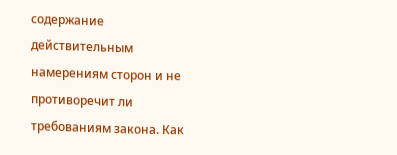содержание действительным намерениям сторон и не противоречит ли требованиям закона. Как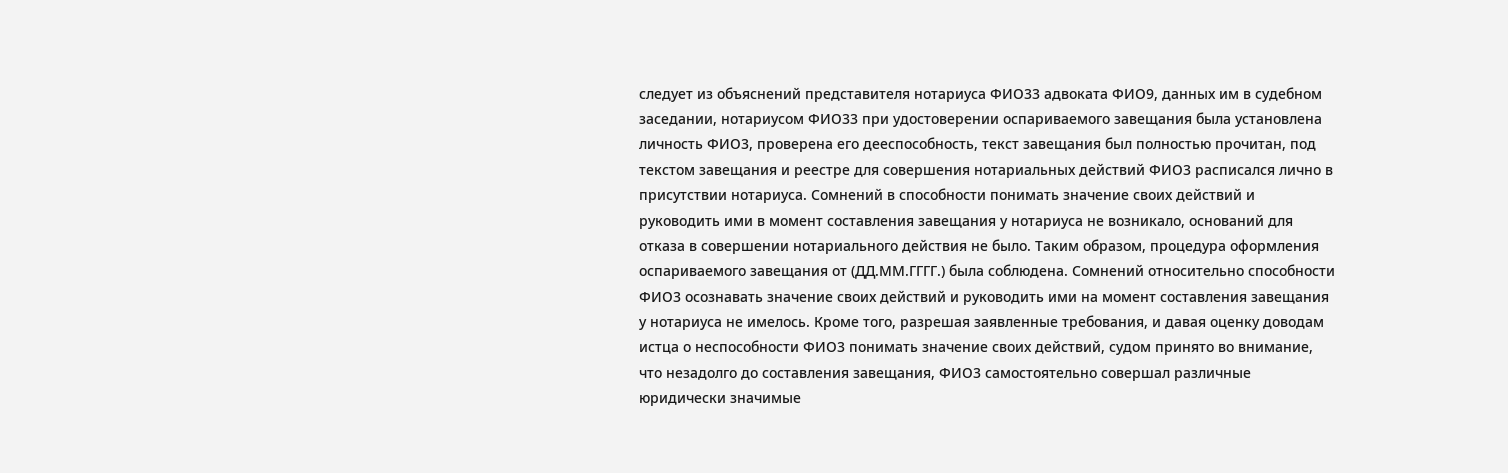следует из объяснений представителя нотариуса ФИО33 адвоката ФИО9, данных им в судебном заседании, нотариусом ФИО33 при удостоверении оспариваемого завещания была установлена личность ФИО3, проверена его дееспособность, текст завещания был полностью прочитан, под текстом завещания и реестре для совершения нотариальных действий ФИО3 расписался лично в присутствии нотариуса. Сомнений в способности понимать значение своих действий и руководить ими в момент составления завещания у нотариуса не возникало, оснований для отказа в совершении нотариального действия не было. Таким образом, процедура оформления оспариваемого завещания от (ДД.ММ.ГГГГ.) была соблюдена. Сомнений относительно способности ФИО3 осознавать значение своих действий и руководить ими на момент составления завещания у нотариуса не имелось. Кроме того, разрешая заявленные требования, и давая оценку доводам истца о неспособности ФИО3 понимать значение своих действий, судом принято во внимание, что незадолго до составления завещания, ФИО3 самостоятельно совершал различные юридически значимые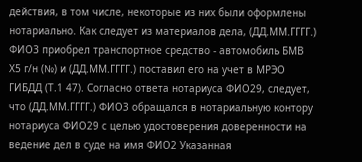действия, в том числе, некоторые из них были оформлены нотариально. Как следует из материалов дела, (ДД.ММ.ГГГГ.) ФИО3 приобрел транспортное средство - автомобиль БМВ Х5 г/н (№) и (ДД.ММ.ГГГГ.) поставил его на учет в МРЭО ГИБДД (Т.1 47). Согласно ответа нотариуса ФИО29, следует, что (ДД.ММ.ГГГГ.) ФИО3 обращался в нотариальную контору нотариуса ФИО29 с целью удостоверения доверенности на ведение дел в суде на имя ФИО2 Указанная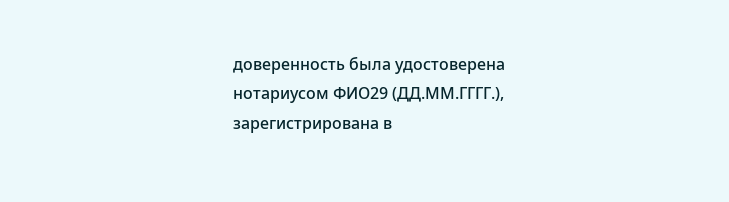доверенность была удостоверена нотариусом ФИО29 (ДД.ММ.ГГГГ.), зарегистрирована в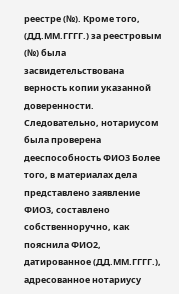реестре (№). Кроме того, (ДД.ММ.ГГГГ.) за реестровым (№) была засвидетельствована верность копии указанной доверенности. Следовательно, нотариусом была проверена дееспособность ФИО3 Более того, в материалах дела представлено заявление ФИО3, составлено собственноручно, как пояснила ФИО2, датированное (ДД.ММ.ГГГГ.), адресованное нотариусу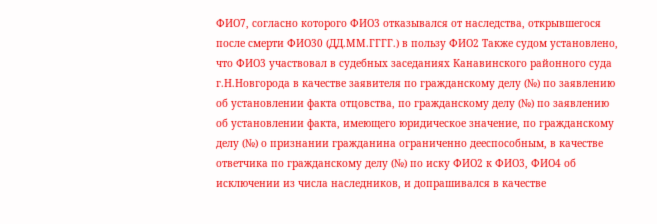ФИО7, согласно которого ФИО3 отказывался от наследства, открывшегося после смерти ФИО30 (ДД.ММ.ГГГГ.) в пользу ФИО2 Также судом установлено, что ФИО3 участвовал в судебных заседаниях Канавинского районного суда г.Н.Новгорода в качестве заявителя по гражданскому делу (№) по заявлению об установлении факта отцовства, по гражданскому делу (№) по заявлению об установлении факта, имеющего юридическое значение, по гражданскому делу (№) о признании гражданина ограниченно дееспособным, в качестве ответчика по гражданскому делу (№) по иску ФИО2 к ФИО3, ФИО4 об исключении из числа наследников, и допрашивался в качестве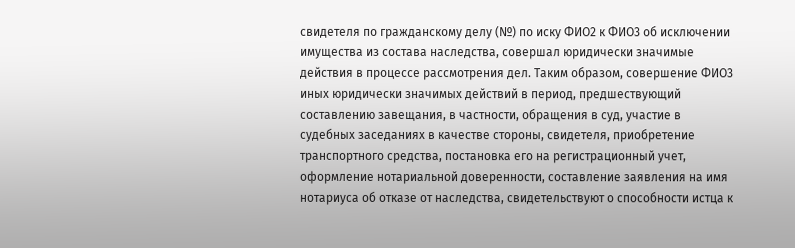свидетеля по гражданскому делу (№) по иску ФИО2 к ФИО3 об исключении имущества из состава наследства, совершал юридически значимые действия в процессе рассмотрения дел. Таким образом, совершение ФИО3 иных юридически значимых действий в период, предшествующий составлению завещания, в частности, обращения в суд, участие в судебных заседаниях в качестве стороны, свидетеля, приобретение транспортного средства, постановка его на регистрационный учет, оформление нотариальной доверенности, составление заявления на имя нотариуса об отказе от наследства, свидетельствуют о способности истца к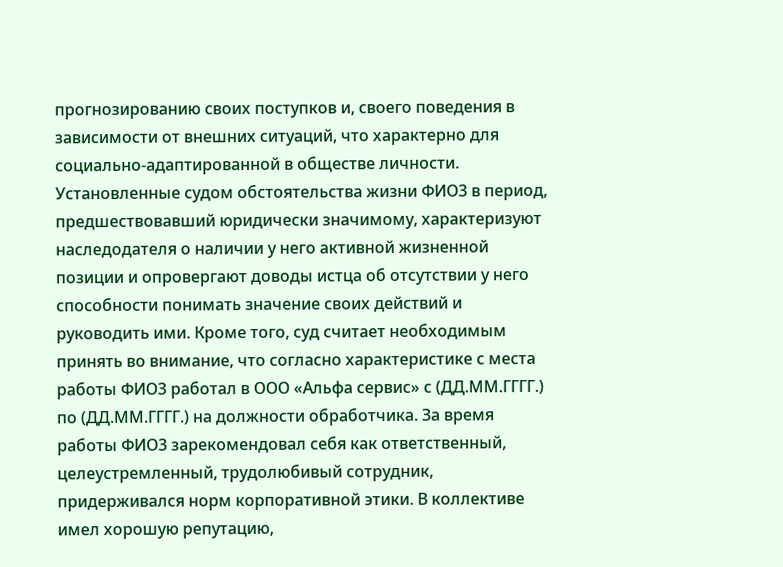прогнозированию своих поступков и, своего поведения в зависимости от внешних ситуаций, что характерно для социально-адаптированной в обществе личности. Установленные судом обстоятельства жизни ФИО3 в период, предшествовавший юридически значимому, характеризуют наследодателя о наличии у него активной жизненной позиции и опровергают доводы истца об отсутствии у него способности понимать значение своих действий и руководить ими. Кроме того, суд считает необходимым принять во внимание, что согласно характеристике с места работы ФИО3 работал в ООО «Альфа сервис» с (ДД.ММ.ГГГГ.) по (ДД.ММ.ГГГГ.) на должности обработчика. За время работы ФИО3 зарекомендовал себя как ответственный, целеустремленный, трудолюбивый сотрудник, придерживался норм корпоративной этики. В коллективе имел хорошую репутацию,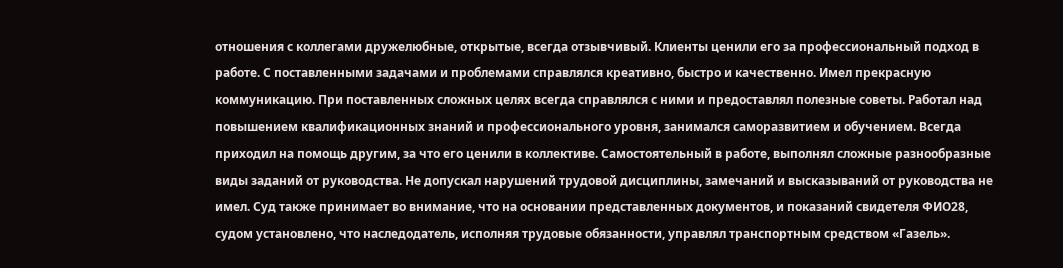отношения с коллегами дружелюбные, открытые, всегда отзывчивый. Клиенты ценили его за профессиональный подход в работе. С поставленными задачами и проблемами справлялся креативно, быстро и качественно. Имел прекрасную коммуникацию. При поставленных сложных целях всегда справлялся с ними и предоставлял полезные советы. Работал над повышением квалификационных знаний и профессионального уровня, занимался саморазвитием и обучением. Всегда приходил на помощь другим, за что его ценили в коллективе. Самостоятельный в работе, выполнял сложные разнообразные виды заданий от руководства. Не допускал нарушений трудовой дисциплины, замечаний и высказываний от руководства не имел. Суд также принимает во внимание, что на основании представленных документов, и показаний свидетеля ФИО28, судом установлено, что наследодатель, исполняя трудовые обязанности, управлял транспортным средством «Газель».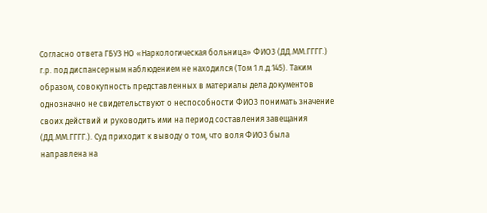Согласно ответа ГБУЗ НО «Наркологическая больница» ФИО3 (ДД.ММ.ГГГГ.) г.р. под диспансерным наблюдением не находился (Том 1 л.д.145). Таким образом, совокупность представленных в материалы дела документов однозначно не свидетельствуют о неспособности ФИО3 понимать значение своих действий и руководить ими на период составления завещания (ДД.ММ.ГГГГ.). Суд приходит к выводу о том, что воля ФИО3 была направлена на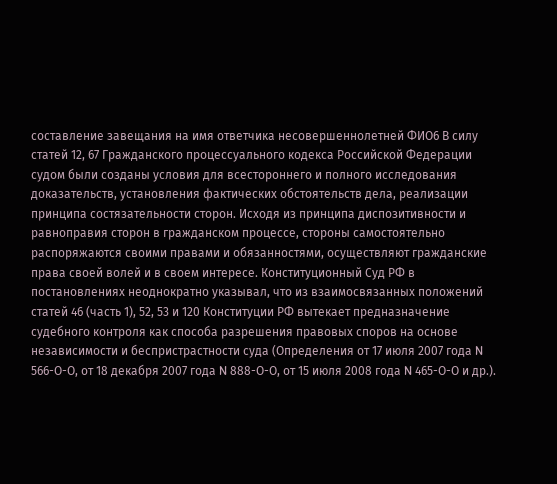составление завещания на имя ответчика несовершеннолетней ФИО6 В силу статей 12, 67 Гражданского процессуального кодекса Российской Федерации судом были созданы условия для всестороннего и полного исследования доказательств, установления фактических обстоятельств дела, реализации принципа состязательности сторон. Исходя из принципа диспозитивности и равноправия сторон в гражданском процессе, стороны самостоятельно распоряжаются своими правами и обязанностями, осуществляют гражданские права своей волей и в своем интересе. Конституционный Суд РФ в постановлениях неоднократно указывал, что из взаимосвязанных положений статей 46 (часть 1), 52, 53 и 120 Конституции РФ вытекает предназначение судебного контроля как способа разрешения правовых споров на основе независимости и беспристрастности суда (Определения от 17 июля 2007 года N 566-О-О, от 18 декабря 2007 года N 888-О-О, от 15 июля 2008 года N 465-О-О и др.).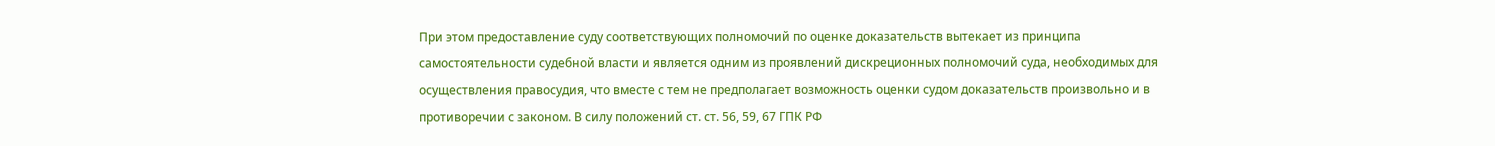При этом предоставление суду соответствующих полномочий по оценке доказательств вытекает из принципа самостоятельности судебной власти и является одним из проявлений дискреционных полномочий суда, необходимых для осуществления правосудия, что вместе с тем не предполагает возможность оценки судом доказательств произвольно и в противоречии с законом. В силу положений ст. ст. 56, 59, 67 ГПК РФ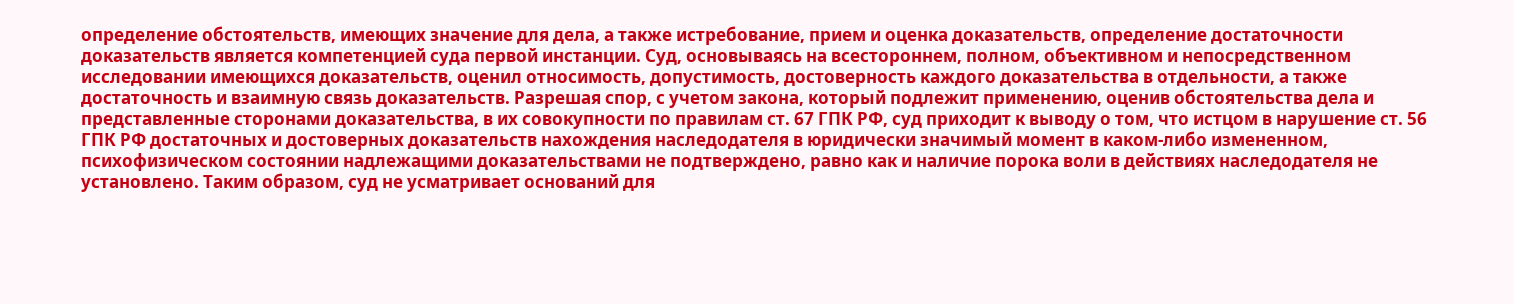определение обстоятельств, имеющих значение для дела, а также истребование, прием и оценка доказательств, определение достаточности доказательств является компетенцией суда первой инстанции. Суд, основываясь на всестороннем, полном, объективном и непосредственном исследовании имеющихся доказательств, оценил относимость, допустимость, достоверность каждого доказательства в отдельности, а также достаточность и взаимную связь доказательств. Разрешая спор, с учетом закона, который подлежит применению, оценив обстоятельства дела и представленные сторонами доказательства, в их совокупности по правилам ст. 67 ГПК РФ, суд приходит к выводу о том, что истцом в нарушение ст. 56 ГПК РФ достаточных и достоверных доказательств нахождения наследодателя в юридически значимый момент в каком-либо измененном, психофизическом состоянии надлежащими доказательствами не подтверждено, равно как и наличие порока воли в действиях наследодателя не установлено. Таким образом, суд не усматривает оснований для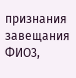признания завещания ФИО3,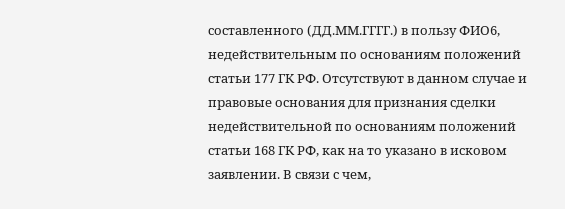составленного (ДД.ММ.ГГГГ.) в пользу ФИО6, недействительным по основаниям положений статьи 177 ГК РФ. Отсутствуют в данном случае и правовые основания для признания сделки недействительной по основаниям положений статьи 168 ГК РФ, как на то указано в исковом заявлении. В связи с чем,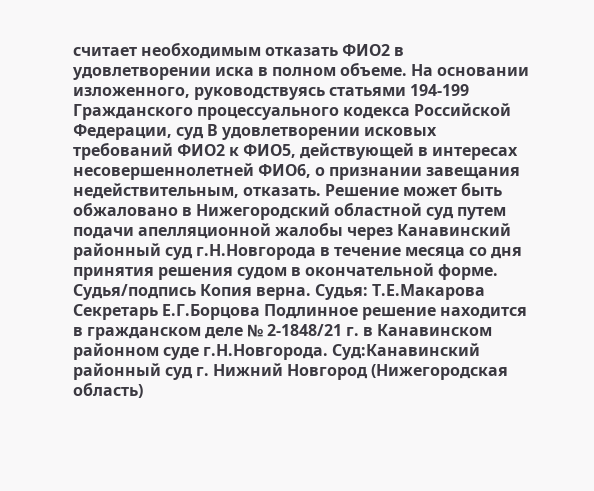считает необходимым отказать ФИО2 в удовлетворении иска в полном объеме. На основании изложенного, руководствуясь статьями 194-199 Гражданского процессуального кодекса Российской Федерации, суд В удовлетворении исковых требований ФИО2 к ФИО5, действующей в интересах несовершеннолетней ФИО6, о признании завещания недействительным, отказать. Решение может быть обжаловано в Нижегородский областной суд путем подачи апелляционной жалобы через Канавинский районный суд г.Н.Новгорода в течение месяца со дня принятия решения судом в окончательной форме. Судья/подпись Копия верна. Судья: Т.Е.Макарова Секретарь Е.Г.Борцова Подлинное решение находится в гражданском деле № 2-1848/21 г. в Канавинском районном суде г.Н.Новгорода. Суд:Канавинский районный суд г. Нижний Новгород (Нижегородская область)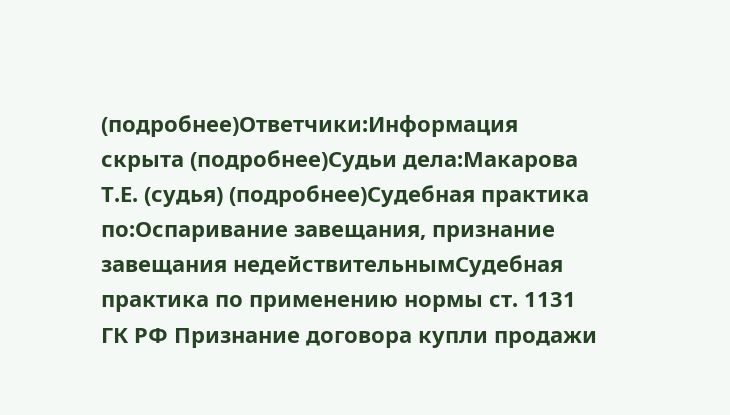(подробнее)Ответчики:Информация скрыта (подробнее)Судьи дела:Макарова Т.Е. (судья) (подробнее)Судебная практика по:Оспаривание завещания, признание завещания недействительнымСудебная практика по применению нормы ст. 1131 ГК РФ Признание договора купли продажи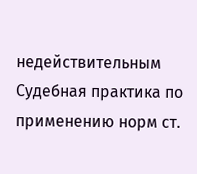недействительным Судебная практика по применению норм ст.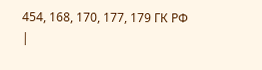454, 168, 170, 177, 179 ГК РФ
|